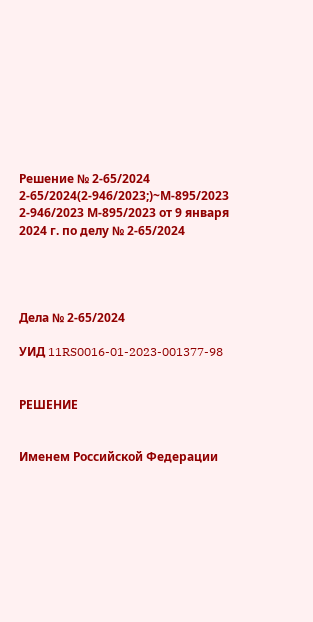Решение № 2-65/2024 2-65/2024(2-946/2023;)~М-895/2023 2-946/2023 М-895/2023 от 9 января 2024 г. по делу № 2-65/2024




Дела № 2-65/2024

УИД 11RS0016-01-2023-001377-98


РЕШЕНИЕ


Именем Российской Федерации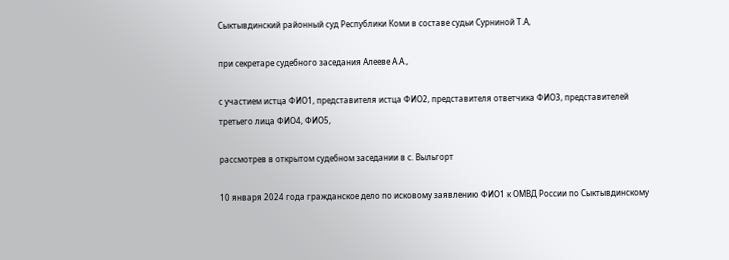Сыктывдинский районный суд Республики Коми в составе судьи Сурниной Т.А,

при секретаре судебного заседания Алееве А.А.,

с участием истца ФИО1, представителя истца ФИО2, представителя ответчика ФИО3, представителей третьего лица ФИО4, ФИО5,

рассмотрев в открытом судебном заседании в с. Выльгорт

10 января 2024 года гражданское дело по исковому заявлению ФИО1 к ОМВД России по Сыктывдинскому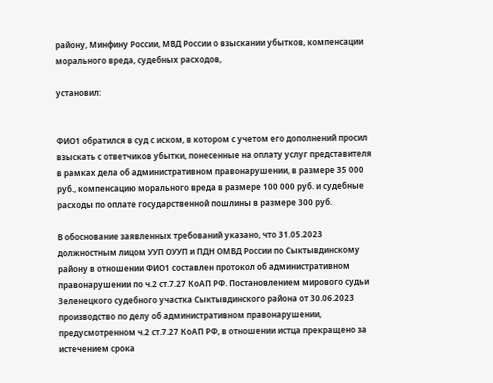району, Минфину России, МВД России о взыскании убытков, компенсации морального вреда, судебных расходов,

установил:


ФИО1 обратился в суд с иском, в котором с учетом его дополнений просил взыскать с ответчиков убытки, понесенные на оплату услуг представителя в рамках дела об административном правонарушении, в размере 35 000 руб., компенсацию морального вреда в размере 100 000 руб. и судебные расходы по оплате государственной пошлины в размере 300 руб.

В обоснование заявленных требований указано, что 31.05.2023 должностным лицом УУП ОУУП и ПДН ОМВД России по Сыктывдинскому району в отношении ФИО1 составлен протокол об административном правонарушении по ч.2 ст.7.27 КоАП РФ. Постановлением мирового судьи Зеленецкого судебного участка Сыктывдинского района от 30.06.2023 производство по делу об административном правонарушении, предусмотренном ч.2 ст.7.27 КоАП РФ, в отношении истца прекращено за истечением срока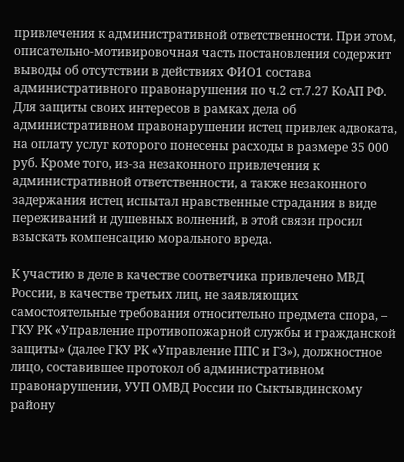привлечения к административной ответственности. При этом, описательно-мотивировочная часть постановления содержит выводы об отсутствии в действиях ФИО1 состава административного правонарушения по ч.2 ст.7.27 КоАП РФ. Для защиты своих интересов в рамках дела об административном правонарушении истец привлек адвоката, на оплату услуг которого понесены расходы в размере 35 000 руб. Кроме того, из-за незаконного привлечения к административной ответственности, а также незаконного задержания истец испытал нравственные страдания в виде переживаний и душевных волнений, в этой связи просил взыскать компенсацию морального вреда.

К участию в деле в качестве соответчика привлечено МВД России, в качестве третьих лиц, не заявляющих самостоятельные требования относительно предмета спора, – ГКУ РК «Управление противопожарной службы и гражданской защиты» (далее ГКУ РК «Управление ППС и ГЗ»), должностное лицо, составившее протокол об административном правонарушении, УУП ОМВД России по Сыктывдинскому району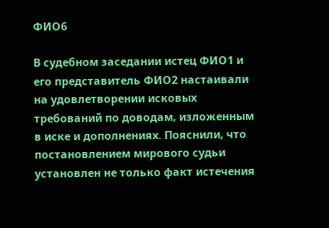ФИО6

В судебном заседании истец ФИО1 и его представитель ФИО2 настаивали на удовлетворении исковых требований по доводам, изложенным в иске и дополнениях. Пояснили, что постановлением мирового судьи установлен не только факт истечения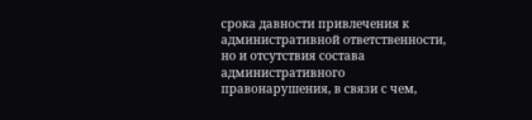срока давности привлечения к административной ответственности, но и отсутствия состава административного правонарушения, в связи с чем,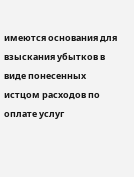имеются основания для взыскания убытков в виде понесенных истцом расходов по оплате услуг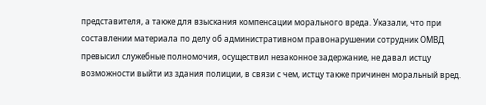представителя, а также для взыскания компенсации морального вреда. Указали, что при составлении материала по делу об административном правонарушении сотрудник ОМВД превысил служебные полномочия, осуществил незаконное задержание, не давал истцу возможности выйти из здания полиции, в связи с чем, истцу также причинен моральный вред.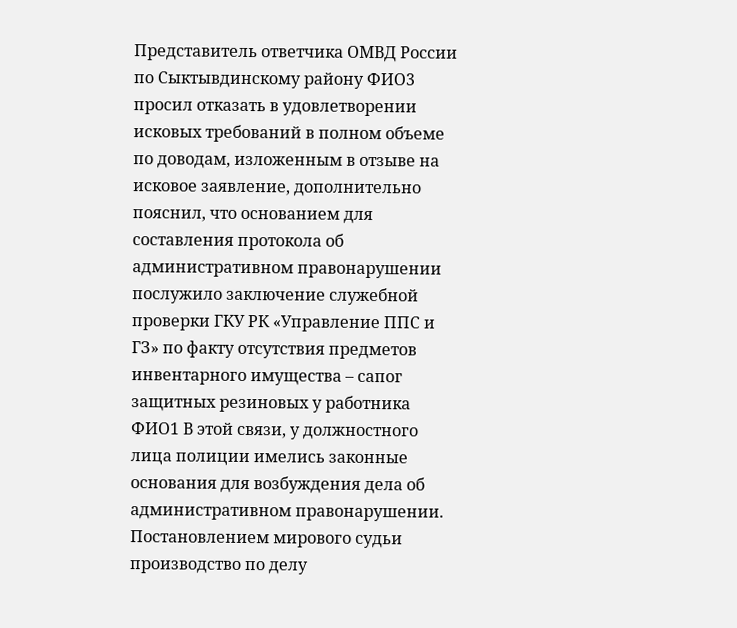Представитель ответчика ОМВД России по Сыктывдинскому району ФИО3 просил отказать в удовлетворении исковых требований в полном объеме по доводам, изложенным в отзыве на исковое заявление, дополнительно пояснил, что основанием для составления протокола об административном правонарушении послужило заключение служебной проверки ГКУ РК «Управление ППС и ГЗ» по факту отсутствия предметов инвентарного имущества – сапог защитных резиновых у работника ФИО1 В этой связи, у должностного лица полиции имелись законные основания для возбуждения дела об административном правонарушении. Постановлением мирового судьи производство по делу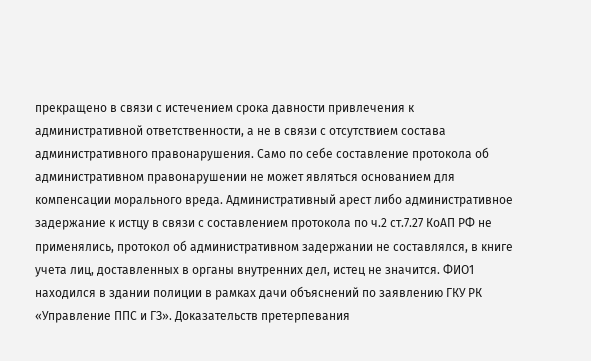прекращено в связи с истечением срока давности привлечения к административной ответственности, а не в связи с отсутствием состава административного правонарушения. Само по себе составление протокола об административном правонарушении не может являться основанием для компенсации морального вреда. Административный арест либо административное задержание к истцу в связи с составлением протокола по ч.2 ст.7.27 КоАП РФ не применялись, протокол об административном задержании не составлялся, в книге учета лиц, доставленных в органы внутренних дел, истец не значится. ФИО1 находился в здании полиции в рамках дачи объяснений по заявлению ГКУ РК «Управление ППС и ГЗ». Доказательств претерпевания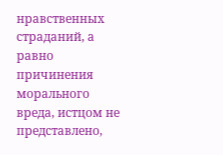нравственных страданий, а равно причинения морального вреда, истцом не представлено,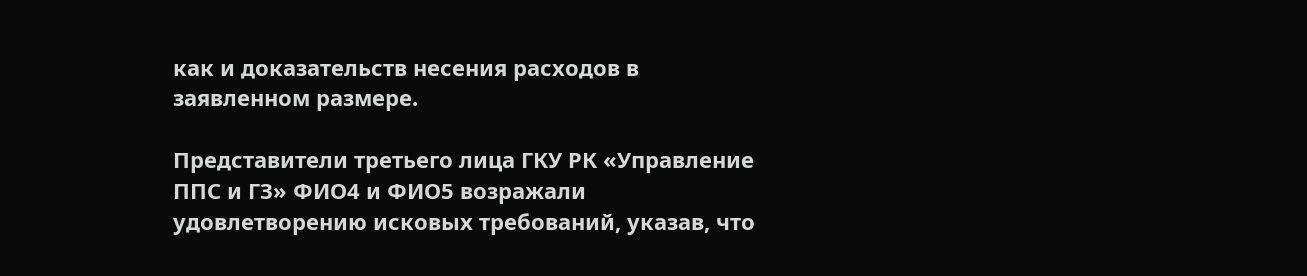как и доказательств несения расходов в заявленном размере.

Представители третьего лица ГКУ РК «Управление ППС и ГЗ» ФИО4 и ФИО5 возражали удовлетворению исковых требований, указав, что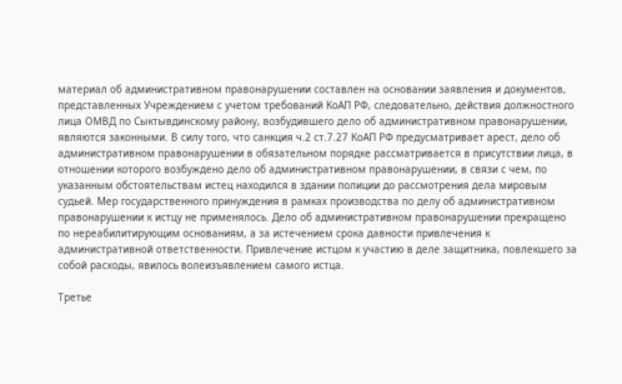материал об административном правонарушении составлен на основании заявления и документов, представленных Учреждением с учетом требований КоАП РФ, следовательно, действия должностного лица ОМВД по Сыктывдинскому району, возбудившего дело об административном правонарушении, являются законными. В силу того, что санкция ч.2 ст.7.27 КоАП РФ предусматривает арест, дело об административном правонарушении в обязательном порядке рассматривается в присутствии лица, в отношении которого возбуждено дело об административном правонарушении, в связи с чем, по указанным обстоятельствам истец находился в здании полиции до рассмотрения дела мировым судьей. Мер государственного принуждения в рамках производства по делу об административном правонарушении к истцу не применялось. Дело об административном правонарушении прекращено по нереабилитирующим основаниям, а за истечением срока давности привлечения к административной ответственности. Привлечение истцом к участию в деле защитника, повлекшего за собой расходы, явилось волеизъявлением самого истца.

Третье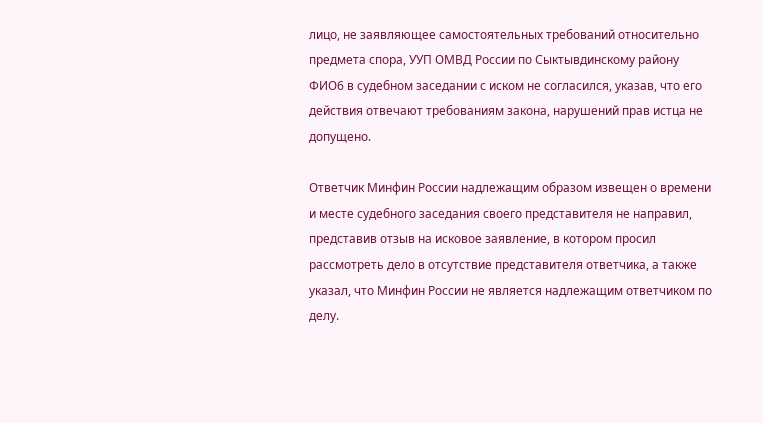лицо, не заявляющее самостоятельных требований относительно предмета спора, УУП ОМВД России по Сыктывдинскому району ФИО6 в судебном заседании с иском не согласился, указав, что его действия отвечают требованиям закона, нарушений прав истца не допущено.

Ответчик Минфин России надлежащим образом извещен о времени и месте судебного заседания своего представителя не направил, представив отзыв на исковое заявление, в котором просил рассмотреть дело в отсутствие представителя ответчика, а также указал, что Минфин России не является надлежащим ответчиком по делу.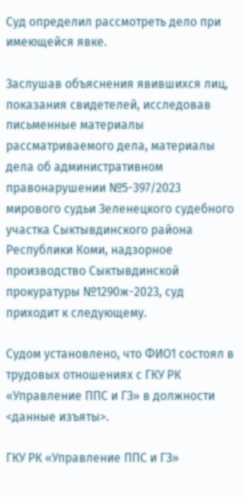Суд определил рассмотреть дело при имеющейся явке.

Заслушав объяснения явившихся лиц, показания свидетелей, исследовав письменные материалы рассматриваемого дела, материалы дела об административном правонарушении №5-397/2023 мирового судьи Зеленецкого судебного участка Сыктывдинского района Республики Коми, надзорное производство Сыктывдинской прокуратуры №1290ж-2023, суд приходит к следующему.

Судом установлено, что ФИО1 состоял в трудовых отношениях с ГКУ РК «Управление ППС и ГЗ» в должности <данные изъяты>.

ГКУ РК «Управление ППС и ГЗ»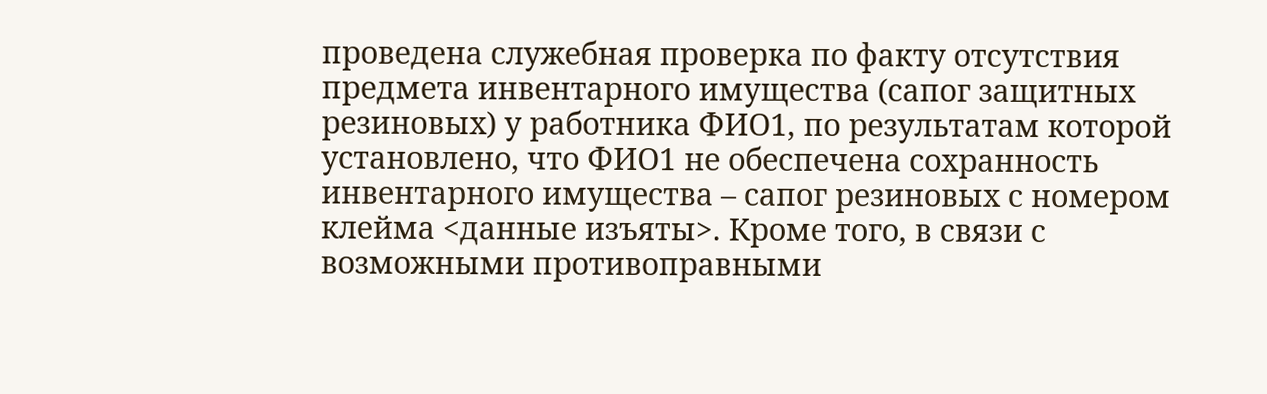проведена служебная проверка по факту отсутствия предмета инвентарного имущества (сапог защитных резиновых) у работника ФИО1, по результатам которой установлено, что ФИО1 не обеспечена сохранность инвентарного имущества – сапог резиновых с номером клейма <данные изъяты>. Кроме того, в связи с возможными противоправными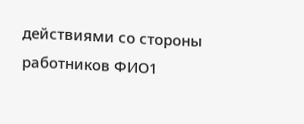действиями со стороны работников ФИО1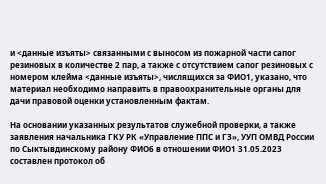и <данные изъяты> связанными с выносом из пожарной части сапог резиновых в количестве 2 пар, а также с отсутствием сапог резиновых с номером клейма <данные изъяты>, числящихся за ФИО1, указано, что материал необходимо направить в правоохранительные органы для дачи правовой оценки установленным фактам.

На основании указанных результатов служебной проверки, а также заявления начальника ГКУ РК «Управление ППС и ГЗ», УУП ОМВД России по Сыктывдинскому району ФИО6 в отношении ФИО1 31.05.2023 составлен протокол об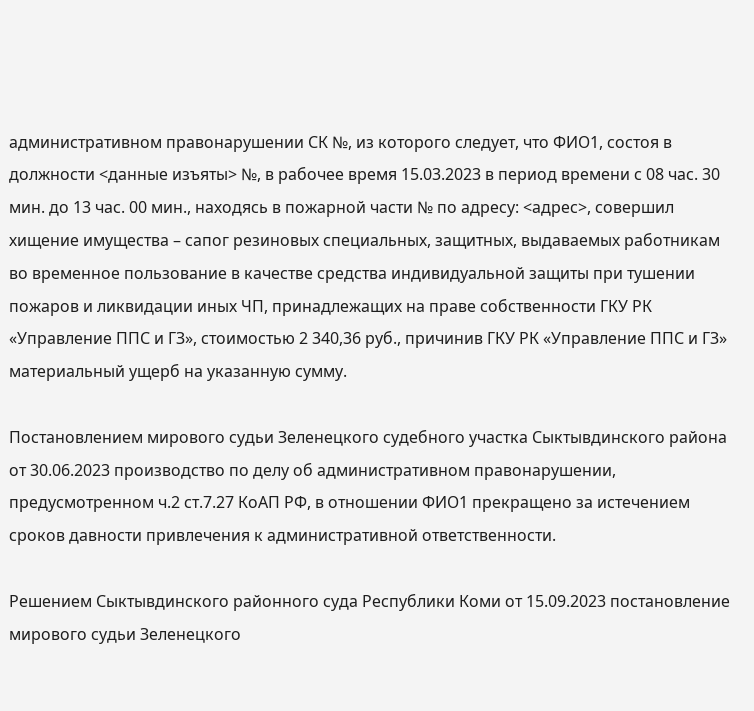административном правонарушении СК №, из которого следует, что ФИО1, состоя в должности <данные изъяты> №, в рабочее время 15.03.2023 в период времени с 08 час. 30 мин. до 13 час. 00 мин., находясь в пожарной части № по адресу: <адрес>, совершил хищение имущества – сапог резиновых специальных, защитных, выдаваемых работникам во временное пользование в качестве средства индивидуальной защиты при тушении пожаров и ликвидации иных ЧП, принадлежащих на праве собственности ГКУ РК «Управление ППС и ГЗ», стоимостью 2 340,36 руб., причинив ГКУ РК «Управление ППС и ГЗ» материальный ущерб на указанную сумму.

Постановлением мирового судьи Зеленецкого судебного участка Сыктывдинского района от 30.06.2023 производство по делу об административном правонарушении, предусмотренном ч.2 ст.7.27 КоАП РФ, в отношении ФИО1 прекращено за истечением сроков давности привлечения к административной ответственности.

Решением Сыктывдинского районного суда Республики Коми от 15.09.2023 постановление мирового судьи Зеленецкого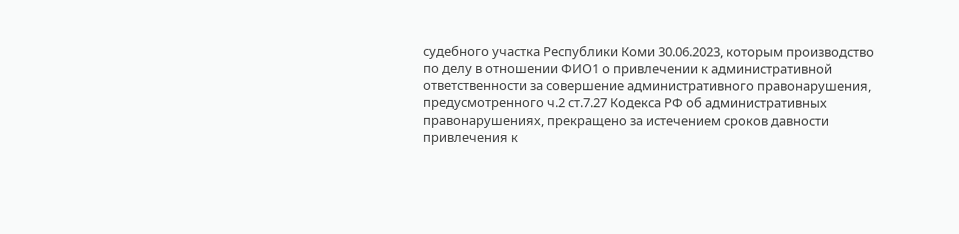судебного участка Республики Коми 30.06.2023, которым производство по делу в отношении ФИО1 о привлечении к административной ответственности за совершение административного правонарушения, предусмотренного ч.2 ст.7.27 Кодекса РФ об административных правонарушениях, прекращено за истечением сроков давности привлечения к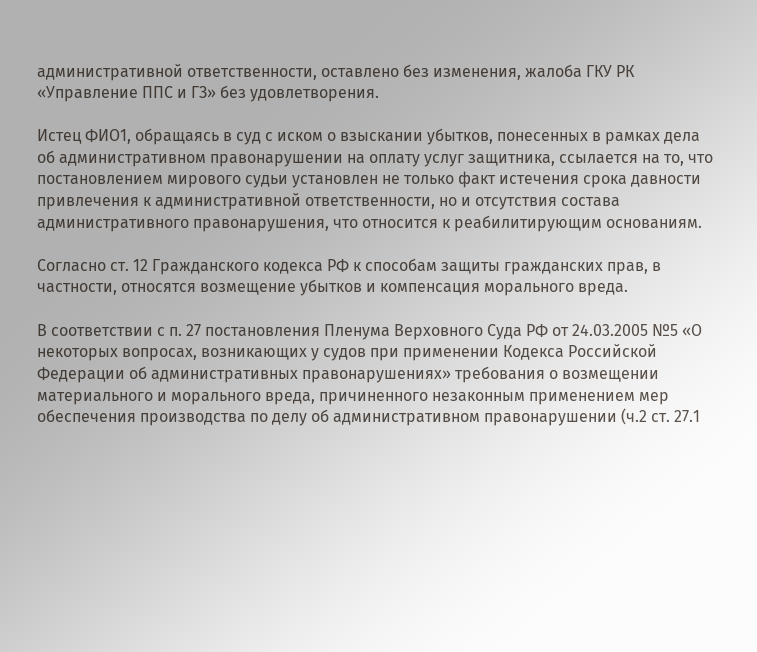административной ответственности, оставлено без изменения, жалоба ГКУ РК «Управление ППС и ГЗ» без удовлетворения.

Истец ФИО1, обращаясь в суд с иском о взыскании убытков, понесенных в рамках дела об административном правонарушении на оплату услуг защитника, ссылается на то, что постановлением мирового судьи установлен не только факт истечения срока давности привлечения к административной ответственности, но и отсутствия состава административного правонарушения, что относится к реабилитирующим основаниям.

Согласно ст. 12 Гражданского кодекса РФ к способам защиты гражданских прав, в частности, относятся возмещение убытков и компенсация морального вреда.

В соответствии с п. 27 постановления Пленума Верховного Суда РФ от 24.03.2005 №5 «О некоторых вопросах, возникающих у судов при применении Кодекса Российской Федерации об административных правонарушениях» требования о возмещении материального и морального вреда, причиненного незаконным применением мер обеспечения производства по делу об административном правонарушении (ч.2 ст. 27.1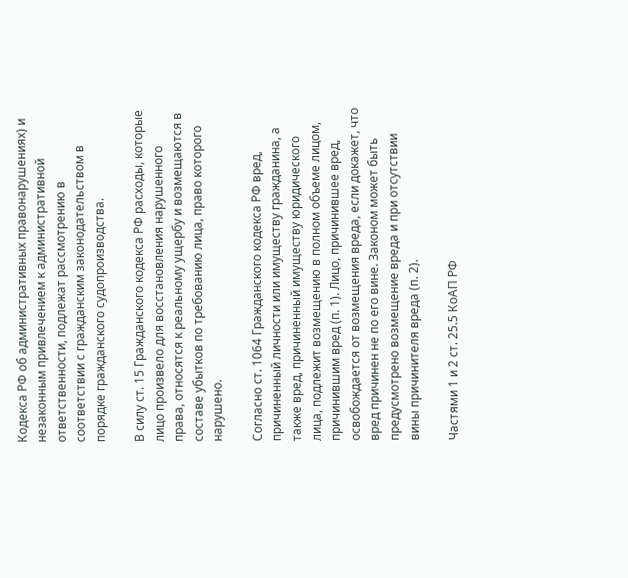Кодекса РФ об административных правонарушениях) и незаконным привлечением к административной ответственности, подлежат рассмотрению в соответствии с гражданским законодательством в порядке гражданского судопроизводства.

В силу ст. 15 Гражданского кодекса РФ расходы, которые лицо произвело для восстановления нарушенного права, относятся к реальному ущербу и возмещаются в составе убытков по требованию лица, право которого нарушено.

Согласно ст. 1064 Гражданского кодекса РФ вред, причиненный личности или имуществу гражданина, а также вред, причиненный имуществу юридического лица, подлежит возмещению в полном объеме лицом, причинившим вред (п. 1). Лицо, причинившее вред, освобождается от возмещения вреда, если докажет, что вред причинен не по его вине. Законом может быть предусмотрено возмещение вреда и при отсутствии вины причинителя вреда (п. 2).

Частями 1 и 2 ст. 25.5 КоАП РФ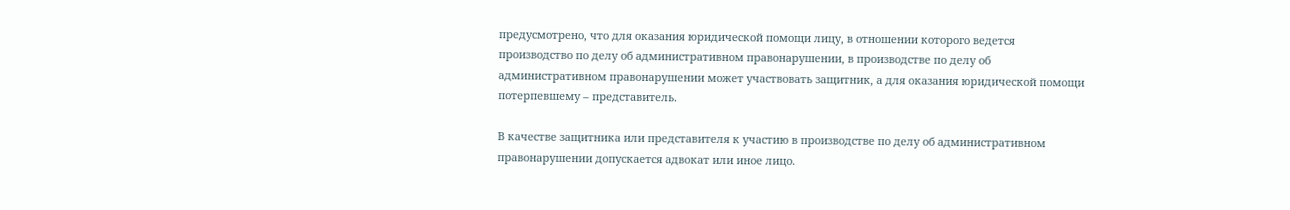предусмотрено, что для оказания юридической помощи лицу, в отношении которого ведется производство по делу об административном правонарушении, в производстве по делу об административном правонарушении может участвовать защитник, а для оказания юридической помощи потерпевшему – представитель.

В качестве защитника или представителя к участию в производстве по делу об административном правонарушении допускается адвокат или иное лицо.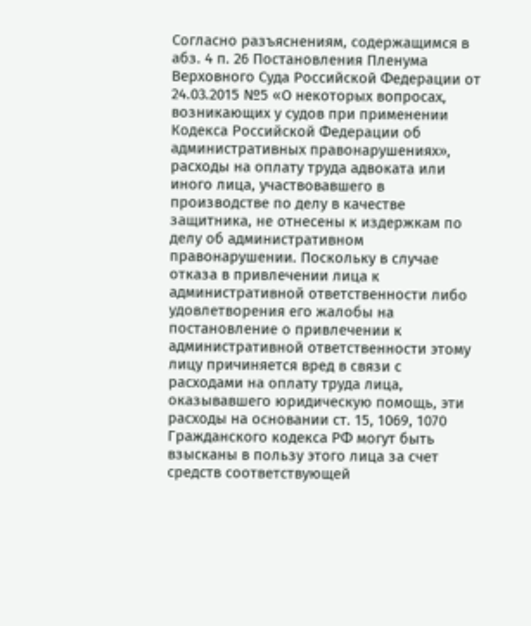Согласно разъяснениям, содержащимся в абз. 4 п. 26 Постановления Пленума Верховного Суда Российской Федерации от 24.03.2015 №5 «О некоторых вопросах, возникающих у судов при применении Кодекса Российской Федерации об административных правонарушениях», расходы на оплату труда адвоката или иного лица, участвовавшего в производстве по делу в качестве защитника, не отнесены к издержкам по делу об административном правонарушении. Поскольку в случае отказа в привлечении лица к административной ответственности либо удовлетворения его жалобы на постановление о привлечении к административной ответственности этому лицу причиняется вред в связи с расходами на оплату труда лица, оказывавшего юридическую помощь, эти расходы на основании ст. 15, 1069, 1070 Гражданского кодекса РФ могут быть взысканы в пользу этого лица за счет средств соответствующей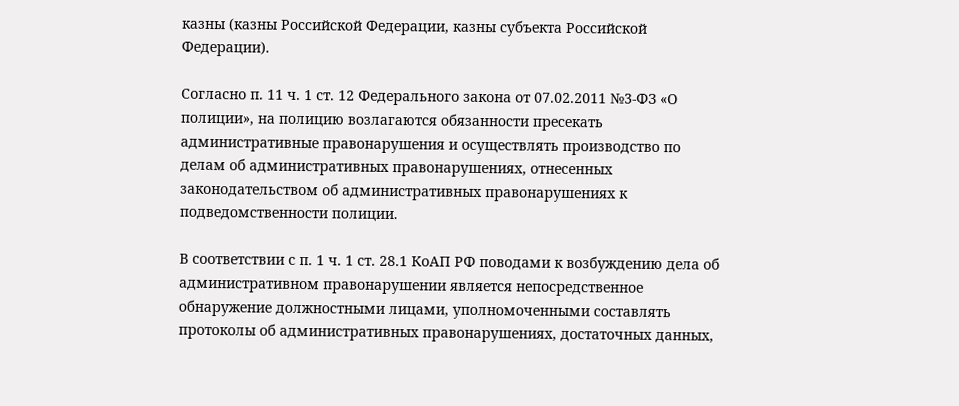казны (казны Российской Федерации, казны субъекта Российской Федерации).

Согласно п. 11 ч. 1 ст. 12 Федерального закона от 07.02.2011 №3-ФЗ «О полиции», на полицию возлагаются обязанности пресекать административные правонарушения и осуществлять производство по делам об административных правонарушениях, отнесенных законодательством об административных правонарушениях к подведомственности полиции.

В соответствии с п. 1 ч. 1 ст. 28.1 КоАП РФ поводами к возбуждению дела об административном правонарушении является непосредственное обнаружение должностными лицами, уполномоченными составлять протоколы об административных правонарушениях, достаточных данных,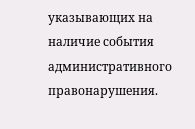указывающих на наличие события административного правонарушения.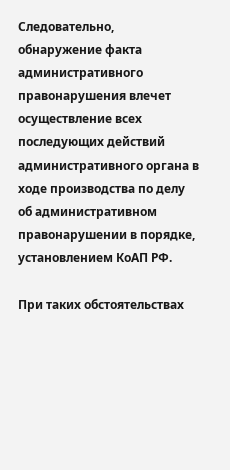Следовательно, обнаружение факта административного правонарушения влечет осуществление всех последующих действий административного органа в ходе производства по делу об административном правонарушении в порядке, установлением КоАП РФ.

При таких обстоятельствах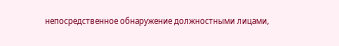непосредственное обнаружение должностными лицами,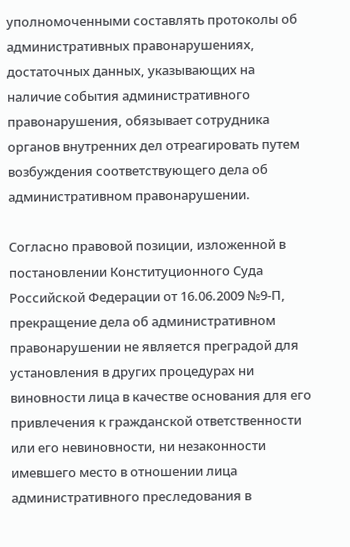уполномоченными составлять протоколы об административных правонарушениях, достаточных данных, указывающих на наличие события административного правонарушения, обязывает сотрудника органов внутренних дел отреагировать путем возбуждения соответствующего дела об административном правонарушении.

Согласно правовой позиции, изложенной в постановлении Конституционного Суда Российской Федерации от 16.06.2009 №9-П, прекращение дела об административном правонарушении не является преградой для установления в других процедурах ни виновности лица в качестве основания для его привлечения к гражданской ответственности или его невиновности, ни незаконности имевшего место в отношении лица административного преследования в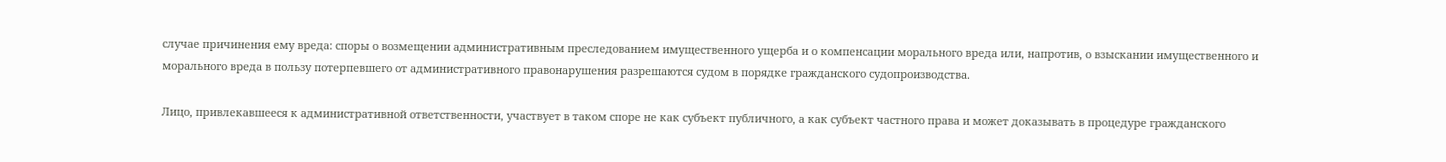случае причинения ему вреда: споры о возмещении административным преследованием имущественного ущерба и о компенсации морального вреда или, напротив, о взыскании имущественного и морального вреда в пользу потерпевшего от административного правонарушения разрешаются судом в порядке гражданского судопроизводства.

Лицо, привлекавшееся к административной ответственности, участвует в таком споре не как субъект публичного, а как субъект частного права и может доказывать в процедуре гражданского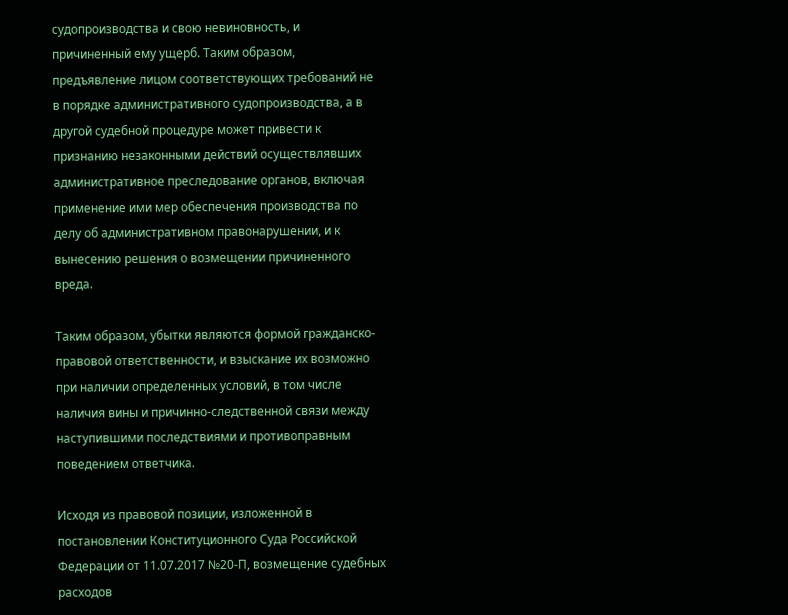судопроизводства и свою невиновность, и причиненный ему ущерб. Таким образом, предъявление лицом соответствующих требований не в порядке административного судопроизводства, а в другой судебной процедуре может привести к признанию незаконными действий осуществлявших административное преследование органов, включая применение ими мер обеспечения производства по делу об административном правонарушении, и к вынесению решения о возмещении причиненного вреда.

Таким образом, убытки являются формой гражданско-правовой ответственности, и взыскание их возможно при наличии определенных условий, в том числе наличия вины и причинно-следственной связи между наступившими последствиями и противоправным поведением ответчика.

Исходя из правовой позиции, изложенной в постановлении Конституционного Суда Российской Федерации от 11.07.2017 №20-П, возмещение судебных расходов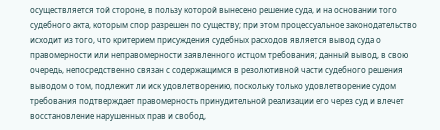осуществляется той стороне, в пользу которой вынесено решение суда, и на основании того судебного акта, которым спор разрешен по существу; при этом процессуальное законодательство исходит из того, что критерием присуждения судебных расходов является вывод суда о правомерности или неправомерности заявленного истцом требования; данный вывод, в свою очередь, непосредственно связан с содержащимся в резолютивной части судебного решения выводом о том, подлежит ли иск удовлетворению, поскольку только удовлетворение судом требования подтверждает правомерность принудительной реализации его через суд и влечет восстановление нарушенных прав и свобод,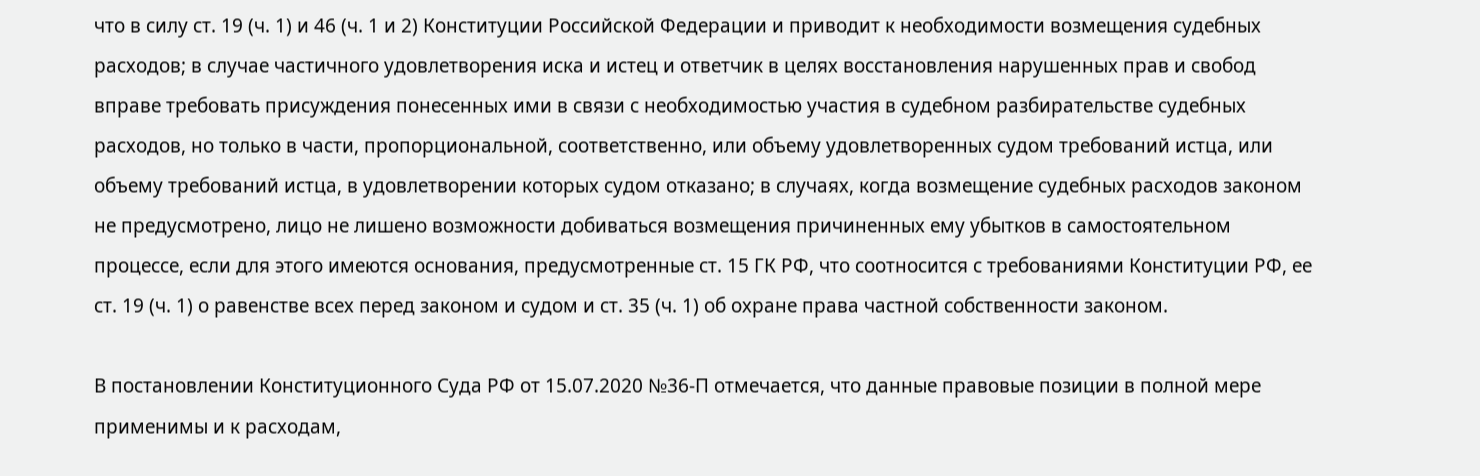что в силу ст. 19 (ч. 1) и 46 (ч. 1 и 2) Конституции Российской Федерации и приводит к необходимости возмещения судебных расходов; в случае частичного удовлетворения иска и истец и ответчик в целях восстановления нарушенных прав и свобод вправе требовать присуждения понесенных ими в связи с необходимостью участия в судебном разбирательстве судебных расходов, но только в части, пропорциональной, соответственно, или объему удовлетворенных судом требований истца, или объему требований истца, в удовлетворении которых судом отказано; в случаях, когда возмещение судебных расходов законом не предусмотрено, лицо не лишено возможности добиваться возмещения причиненных ему убытков в самостоятельном процессе, если для этого имеются основания, предусмотренные ст. 15 ГК РФ, что соотносится с требованиями Конституции РФ, ее ст. 19 (ч. 1) о равенстве всех перед законом и судом и ст. 35 (ч. 1) об охране права частной собственности законом.

В постановлении Конституционного Суда РФ от 15.07.2020 №36-П отмечается, что данные правовые позиции в полной мере применимы и к расходам,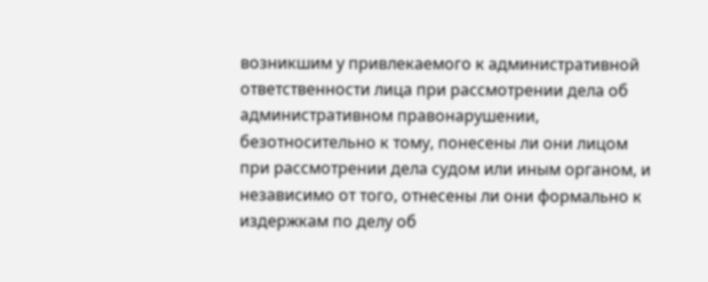возникшим у привлекаемого к административной ответственности лица при рассмотрении дела об административном правонарушении, безотносительно к тому, понесены ли они лицом при рассмотрении дела судом или иным органом, и независимо от того, отнесены ли они формально к издержкам по делу об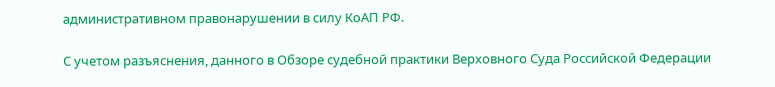административном правонарушении в силу КоАП РФ.

С учетом разъяснения, данного в Обзоре судебной практики Верховного Суда Российской Федерации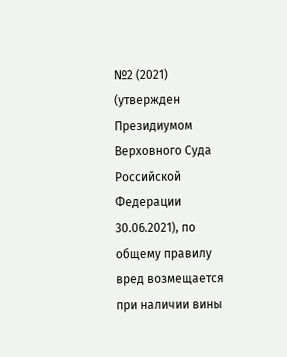№2 (2021) (утвержден Президиумом Верховного Суда Российской Федерации 30.06.2021), по общему правилу вред возмещается при наличии вины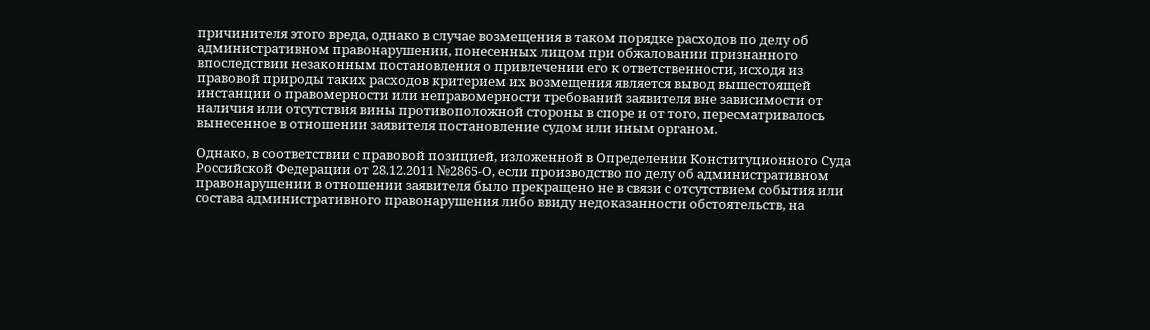причинителя этого вреда, однако в случае возмещения в таком порядке расходов по делу об административном правонарушении, понесенных лицом при обжаловании признанного впоследствии незаконным постановления о привлечении его к ответственности, исходя из правовой природы таких расходов критерием их возмещения является вывод вышестоящей инстанции о правомерности или неправомерности требований заявителя вне зависимости от наличия или отсутствия вины противоположной стороны в споре и от того, пересматривалось вынесенное в отношении заявителя постановление судом или иным органом.

Однако, в соответствии с правовой позицией, изложенной в Определении Конституционного Суда Российской Федерации от 28.12.2011 №2865-О, если производство по делу об административном правонарушении в отношении заявителя было прекращено не в связи с отсутствием события или состава административного правонарушения либо ввиду недоказанности обстоятельств, на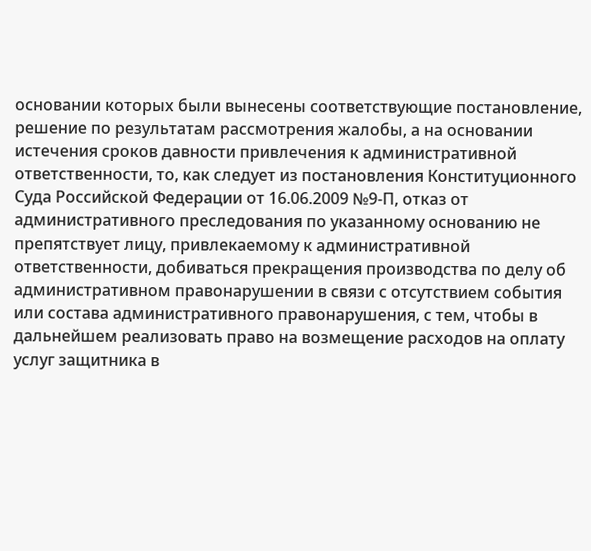основании которых были вынесены соответствующие постановление, решение по результатам рассмотрения жалобы, а на основании истечения сроков давности привлечения к административной ответственности, то, как следует из постановления Конституционного Суда Российской Федерации от 16.06.2009 №9-П, отказ от административного преследования по указанному основанию не препятствует лицу, привлекаемому к административной ответственности, добиваться прекращения производства по делу об административном правонарушении в связи с отсутствием события или состава административного правонарушения, с тем, чтобы в дальнейшем реализовать право на возмещение расходов на оплату услуг защитника в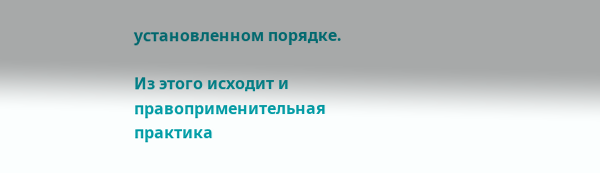установленном порядке.

Из этого исходит и правоприменительная практика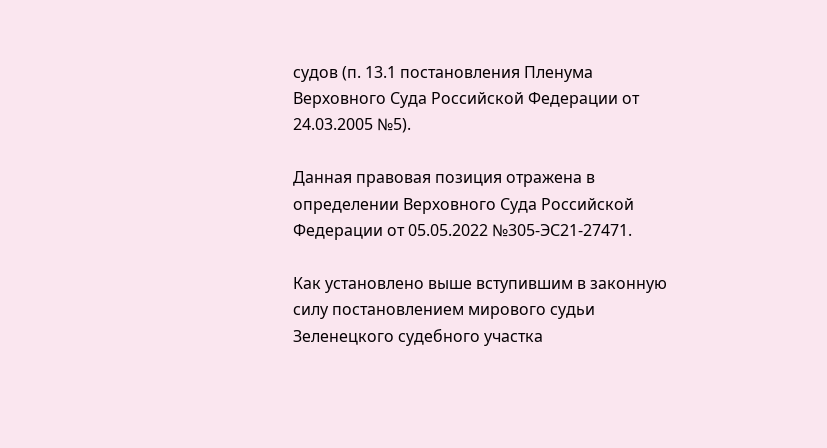судов (п. 13.1 постановления Пленума Верховного Суда Российской Федерации от 24.03.2005 №5).

Данная правовая позиция отражена в определении Верховного Суда Российской Федерации от 05.05.2022 №305-ЭС21-27471.

Как установлено выше вступившим в законную силу постановлением мирового судьи Зеленецкого судебного участка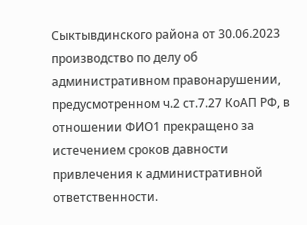Сыктывдинского района от 30.06.2023 производство по делу об административном правонарушении, предусмотренном ч.2 ст.7.27 КоАП РФ, в отношении ФИО1 прекращено за истечением сроков давности привлечения к административной ответственности.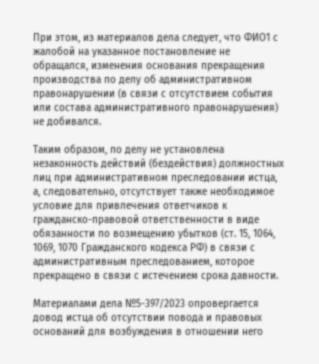При этом, из материалов дела следует, что ФИО1 с жалобой на указанное постановление не обращался, изменения основания прекращения производства по делу об административном правонарушении (в связи с отсутствием события или состава административного правонарушения) не добивался.

Таким образом, по делу не установлена незаконность действий (бездействия) должностных лиц при административном преследовании истца, а, следовательно, отсутствует также необходимое условие для привлечения ответчиков к гражданско-правовой ответственности в виде обязанности по возмещению убытков (ст. 15, 1064, 1069, 1070 Гражданского кодекса РФ) в связи с административным преследованием, которое прекращено в связи с истечением срока давности.

Материалами дела №5-397/2023 опровергается довод истца об отсутствии повода и правовых оснований для возбуждения в отношении него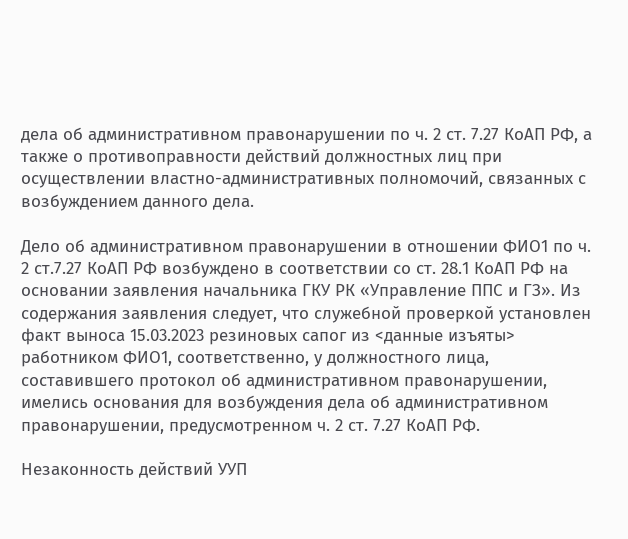дела об административном правонарушении по ч. 2 ст. 7.27 КоАП РФ, а также о противоправности действий должностных лиц при осуществлении властно-административных полномочий, связанных с возбуждением данного дела.

Дело об административном правонарушении в отношении ФИО1 по ч. 2 ст.7.27 КоАП РФ возбуждено в соответствии со ст. 28.1 КоАП РФ на основании заявления начальника ГКУ РК «Управление ППС и ГЗ». Из содержания заявления следует, что служебной проверкой установлен факт выноса 15.03.2023 резиновых сапог из <данные изъяты> работником ФИО1, соответственно, у должностного лица, составившего протокол об административном правонарушении, имелись основания для возбуждения дела об административном правонарушении, предусмотренном ч. 2 ст. 7.27 КоАП РФ.

Незаконность действий УУП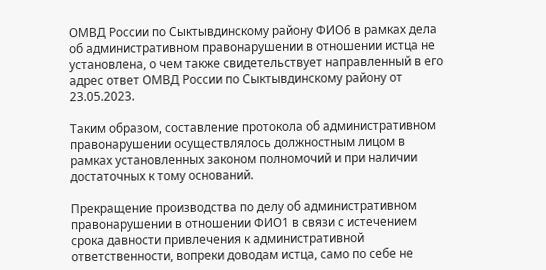ОМВД России по Сыктывдинскому району ФИО6 в рамках дела об административном правонарушении в отношении истца не установлена, о чем также свидетельствует направленный в его адрес ответ ОМВД России по Сыктывдинскому району от 23.05.2023.

Таким образом, составление протокола об административном правонарушении осуществлялось должностным лицом в рамках установленных законом полномочий и при наличии достаточных к тому оснований.

Прекращение производства по делу об административном правонарушении в отношении ФИО1 в связи с истечением срока давности привлечения к административной ответственности, вопреки доводам истца, само по себе не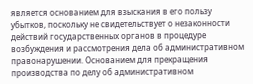является основанием для взыскания в его пользу убытков, поскольку не свидетельствует о незаконности действий государственных органов в процедуре возбуждения и рассмотрения дела об административном правонарушении. Основанием для прекращения производства по делу об административном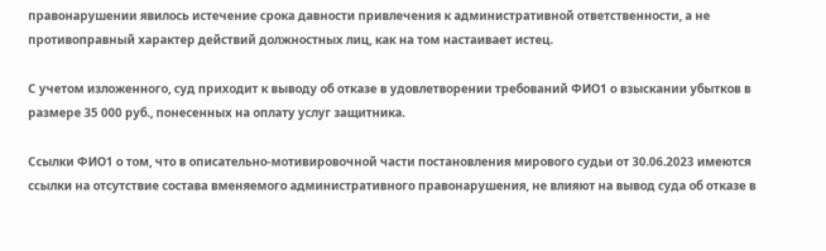правонарушении явилось истечение срока давности привлечения к административной ответственности, а не противоправный характер действий должностных лиц, как на том настаивает истец.

С учетом изложенного, суд приходит к выводу об отказе в удовлетворении требований ФИО1 о взыскании убытков в размере 35 000 руб., понесенных на оплату услуг защитника.

Ссылки ФИО1 о том, что в описательно-мотивировочной части постановления мирового судьи от 30.06.2023 имеются ссылки на отсутствие состава вменяемого административного правонарушения, не влияют на вывод суда об отказе в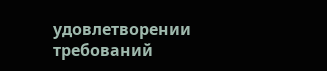удовлетворении требований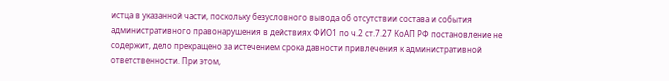истца в указанной части, поскольку безусловного вывода об отсутствии состава и события административного правонарушения в действиях ФИО1 по ч.2 ст.7.27 КоАП РФ постановление не содержит, дело прекращено за истечением срока давности привлечения к административной ответственности. При этом,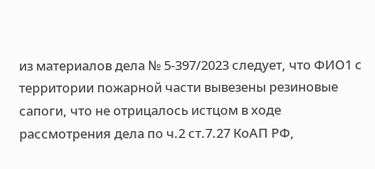из материалов дела № 5-397/2023 следует, что ФИО1 с территории пожарной части вывезены резиновые сапоги, что не отрицалось истцом в ходе рассмотрения дела по ч.2 ст.7.27 КоАП РФ,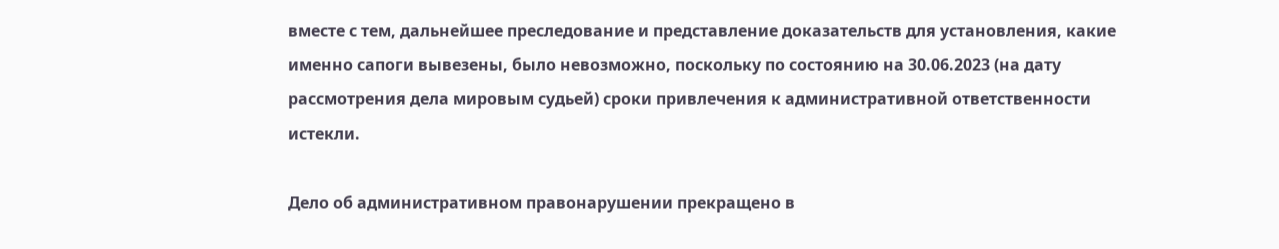вместе с тем, дальнейшее преследование и представление доказательств для установления, какие именно сапоги вывезены, было невозможно, поскольку по состоянию на 30.06.2023 (на дату рассмотрения дела мировым судьей) сроки привлечения к административной ответственности истекли.

Дело об административном правонарушении прекращено в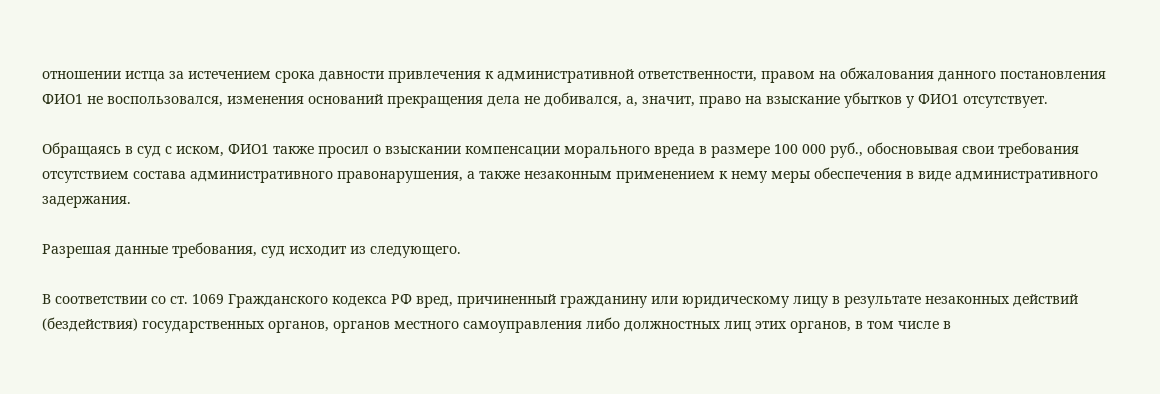отношении истца за истечением срока давности привлечения к административной ответственности, правом на обжалования данного постановления ФИО1 не воспользовался, изменения оснований прекращения дела не добивался, а, значит, право на взыскание убытков у ФИО1 отсутствует.

Обращаясь в суд с иском, ФИО1 также просил о взыскании компенсации морального вреда в размере 100 000 руб., обосновывая свои требования отсутствием состава административного правонарушения, а также незаконным применением к нему меры обеспечения в виде административного задержания.

Разрешая данные требования, суд исходит из следующего.

В соответствии со ст. 1069 Гражданского кодекса РФ вред, причиненный гражданину или юридическому лицу в результате незаконных действий (бездействия) государственных органов, органов местного самоуправления либо должностных лиц этих органов, в том числе в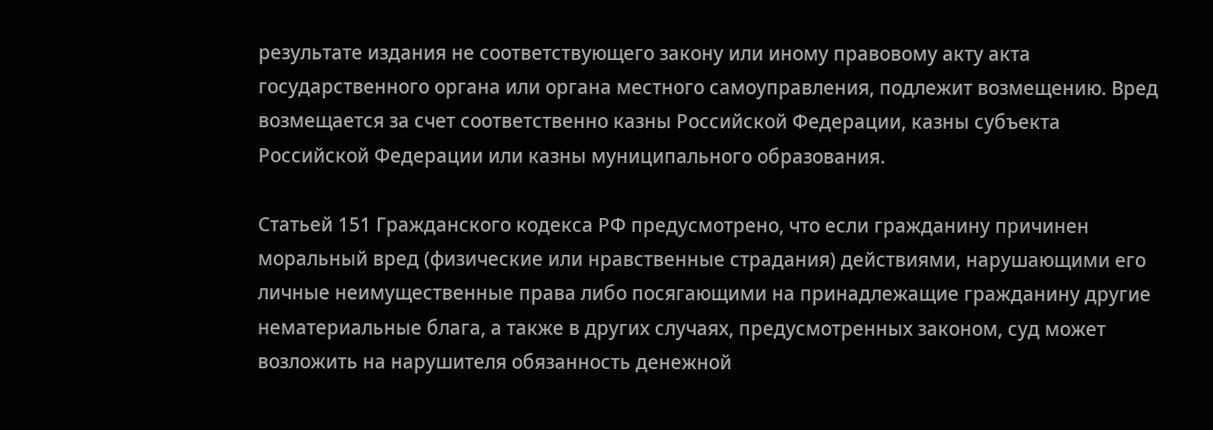результате издания не соответствующего закону или иному правовому акту акта государственного органа или органа местного самоуправления, подлежит возмещению. Вред возмещается за счет соответственно казны Российской Федерации, казны субъекта Российской Федерации или казны муниципального образования.

Статьей 151 Гражданского кодекса РФ предусмотрено, что если гражданину причинен моральный вред (физические или нравственные страдания) действиями, нарушающими его личные неимущественные права либо посягающими на принадлежащие гражданину другие нематериальные блага, а также в других случаях, предусмотренных законом, суд может возложить на нарушителя обязанность денежной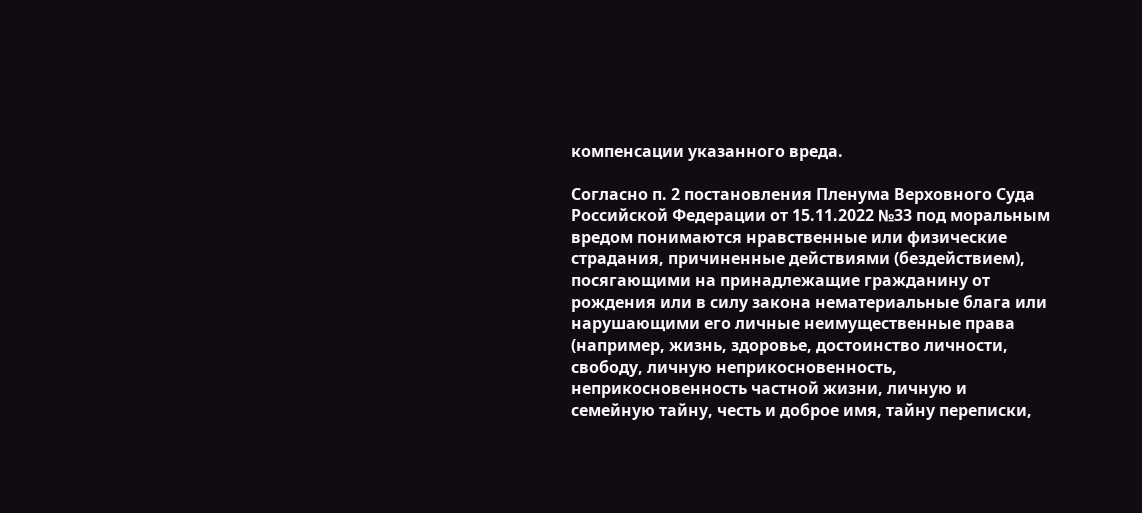компенсации указанного вреда.

Согласно п. 2 постановления Пленума Верховного Суда Российской Федерации от 15.11.2022 №33 под моральным вредом понимаются нравственные или физические страдания, причиненные действиями (бездействием), посягающими на принадлежащие гражданину от рождения или в силу закона нематериальные блага или нарушающими его личные неимущественные права (например, жизнь, здоровье, достоинство личности, свободу, личную неприкосновенность, неприкосновенность частной жизни, личную и семейную тайну, честь и доброе имя, тайну переписки,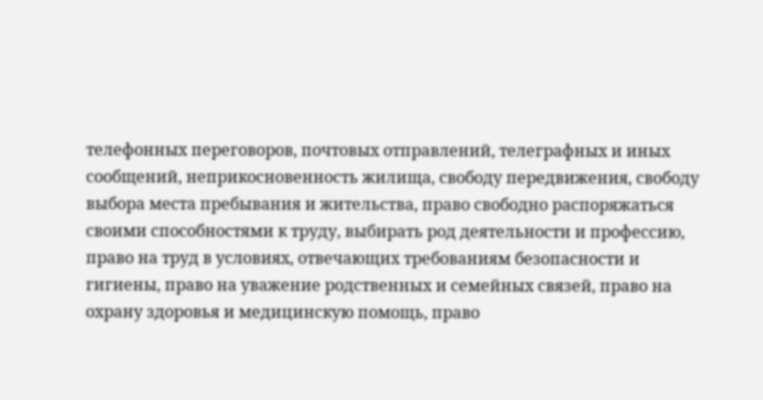телефонных переговоров, почтовых отправлений, телеграфных и иных сообщений, неприкосновенность жилища, свободу передвижения, свободу выбора места пребывания и жительства, право свободно распоряжаться своими способностями к труду, выбирать род деятельности и профессию, право на труд в условиях, отвечающих требованиям безопасности и гигиены, право на уважение родственных и семейных связей, право на охрану здоровья и медицинскую помощь, право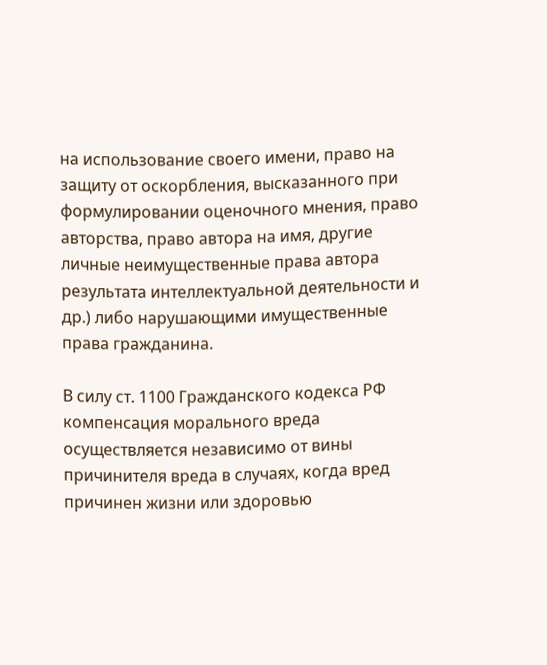на использование своего имени, право на защиту от оскорбления, высказанного при формулировании оценочного мнения, право авторства, право автора на имя, другие личные неимущественные права автора результата интеллектуальной деятельности и др.) либо нарушающими имущественные права гражданина.

В силу ст. 1100 Гражданского кодекса РФ компенсация морального вреда осуществляется независимо от вины причинителя вреда в случаях, когда вред причинен жизни или здоровью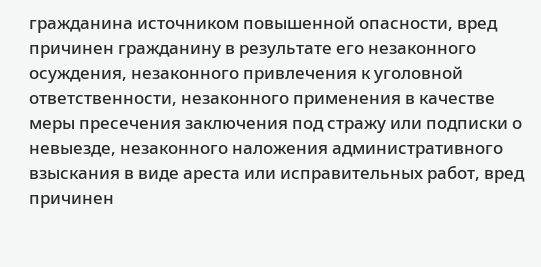гражданина источником повышенной опасности, вред причинен гражданину в результате его незаконного осуждения, незаконного привлечения к уголовной ответственности, незаконного применения в качестве меры пресечения заключения под стражу или подписки о невыезде, незаконного наложения административного взыскания в виде ареста или исправительных работ, вред причинен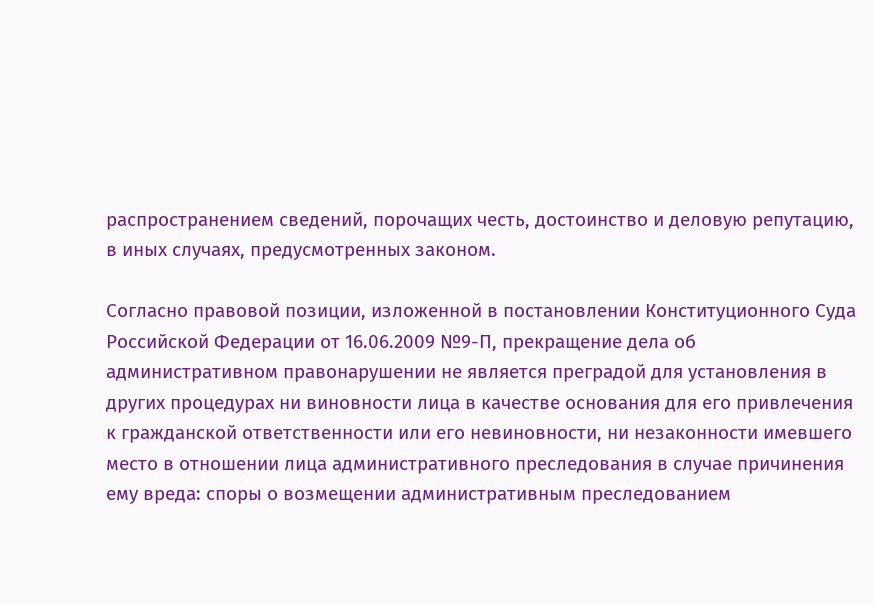распространением сведений, порочащих честь, достоинство и деловую репутацию, в иных случаях, предусмотренных законом.

Согласно правовой позиции, изложенной в постановлении Конституционного Суда Российской Федерации от 16.06.2009 №9-П, прекращение дела об административном правонарушении не является преградой для установления в других процедурах ни виновности лица в качестве основания для его привлечения к гражданской ответственности или его невиновности, ни незаконности имевшего место в отношении лица административного преследования в случае причинения ему вреда: споры о возмещении административным преследованием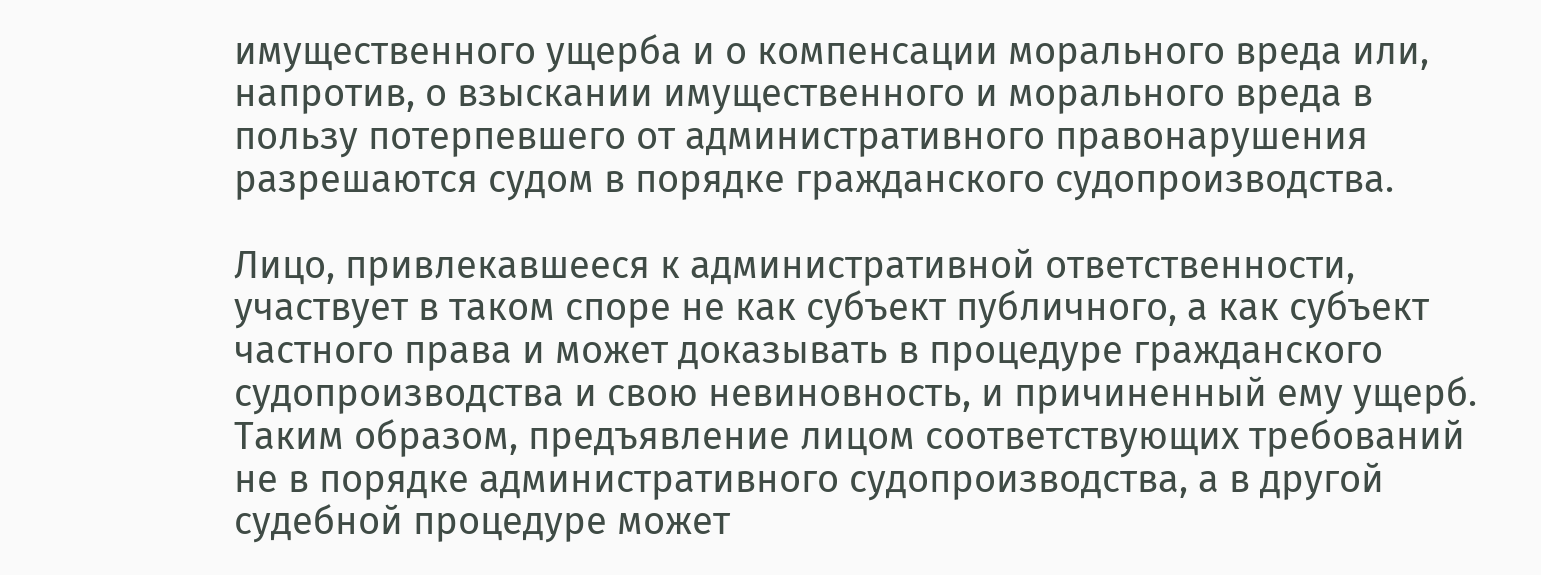имущественного ущерба и о компенсации морального вреда или, напротив, о взыскании имущественного и морального вреда в пользу потерпевшего от административного правонарушения разрешаются судом в порядке гражданского судопроизводства.

Лицо, привлекавшееся к административной ответственности, участвует в таком споре не как субъект публичного, а как субъект частного права и может доказывать в процедуре гражданского судопроизводства и свою невиновность, и причиненный ему ущерб. Таким образом, предъявление лицом соответствующих требований не в порядке административного судопроизводства, а в другой судебной процедуре может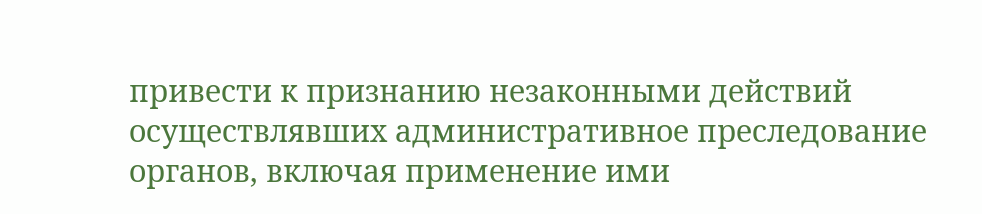привести к признанию незаконными действий осуществлявших административное преследование органов, включая применение ими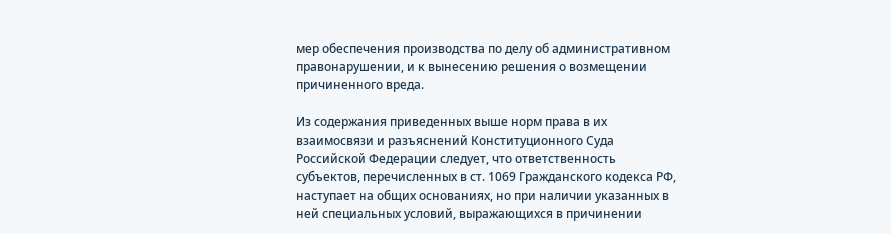мер обеспечения производства по делу об административном правонарушении, и к вынесению решения о возмещении причиненного вреда.

Из содержания приведенных выше норм права в их взаимосвязи и разъяснений Конституционного Суда Российской Федерации следует, что ответственность субъектов, перечисленных в ст. 1069 Гражданского кодекса РФ, наступает на общих основаниях, но при наличии указанных в ней специальных условий, выражающихся в причинении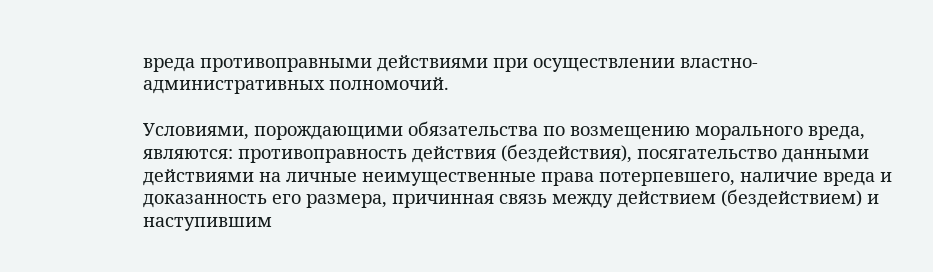вреда противоправными действиями при осуществлении властно-административных полномочий.

Условиями, порождающими обязательства по возмещению морального вреда, являются: противоправность действия (бездействия), посягательство данными действиями на личные неимущественные права потерпевшего, наличие вреда и доказанность его размера, причинная связь между действием (бездействием) и наступившим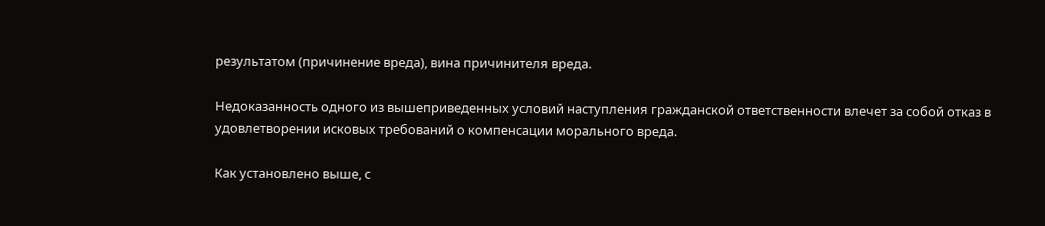результатом (причинение вреда), вина причинителя вреда.

Недоказанность одного из вышеприведенных условий наступления гражданской ответственности влечет за собой отказ в удовлетворении исковых требований о компенсации морального вреда.

Как установлено выше, с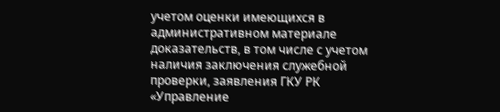учетом оценки имеющихся в административном материале доказательств, в том числе с учетом наличия заключения служебной проверки, заявления ГКУ РК «Управление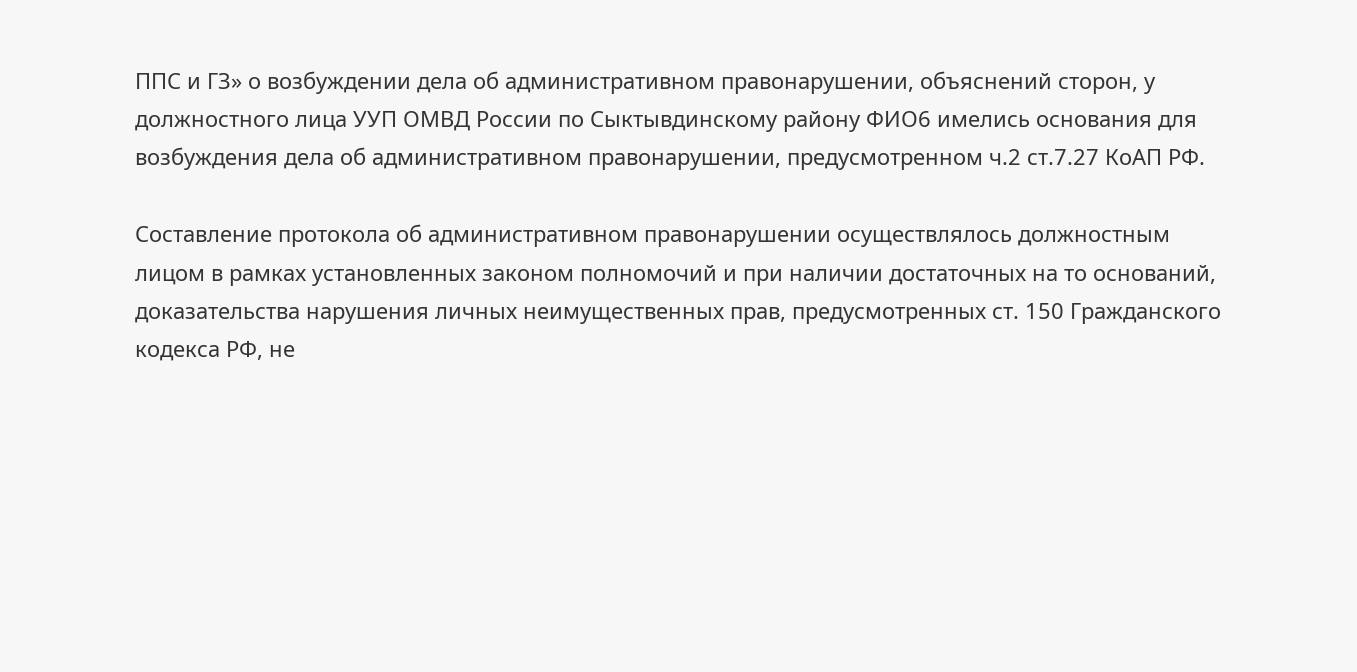ППС и ГЗ» о возбуждении дела об административном правонарушении, объяснений сторон, у должностного лица УУП ОМВД России по Сыктывдинскому району ФИО6 имелись основания для возбуждения дела об административном правонарушении, предусмотренном ч.2 ст.7.27 КоАП РФ.

Составление протокола об административном правонарушении осуществлялось должностным лицом в рамках установленных законом полномочий и при наличии достаточных на то оснований, доказательства нарушения личных неимущественных прав, предусмотренных ст. 150 Гражданского кодекса РФ, не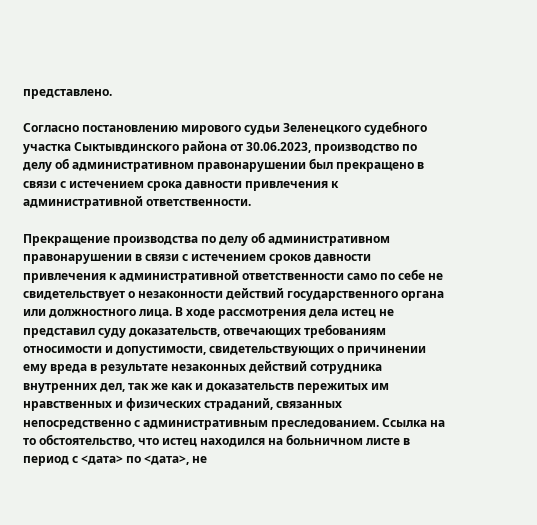представлено.

Согласно постановлению мирового судьи Зеленецкого судебного участка Сыктывдинского района от 30.06.2023, производство по делу об административном правонарушении был прекращено в связи с истечением срока давности привлечения к административной ответственности.

Прекращение производства по делу об административном правонарушении в связи с истечением сроков давности привлечения к административной ответственности само по себе не свидетельствует о незаконности действий государственного органа или должностного лица. В ходе рассмотрения дела истец не представил суду доказательств, отвечающих требованиям относимости и допустимости, свидетельствующих о причинении ему вреда в результате незаконных действий сотрудника внутренних дел, так же как и доказательств пережитых им нравственных и физических страданий, связанных непосредственно с административным преследованием. Ссылка на то обстоятельство, что истец находился на больничном листе в период с <дата> по <дата>, не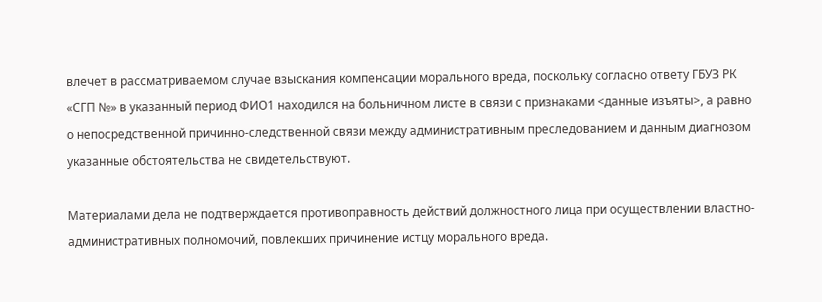влечет в рассматриваемом случае взыскания компенсации морального вреда, поскольку согласно ответу ГБУЗ РК «СГП №» в указанный период ФИО1 находился на больничном листе в связи с признаками <данные изъяты>, а равно о непосредственной причинно-следственной связи между административным преследованием и данным диагнозом указанные обстоятельства не свидетельствуют.

Материалами дела не подтверждается противоправность действий должностного лица при осуществлении властно-административных полномочий, повлекших причинение истцу морального вреда.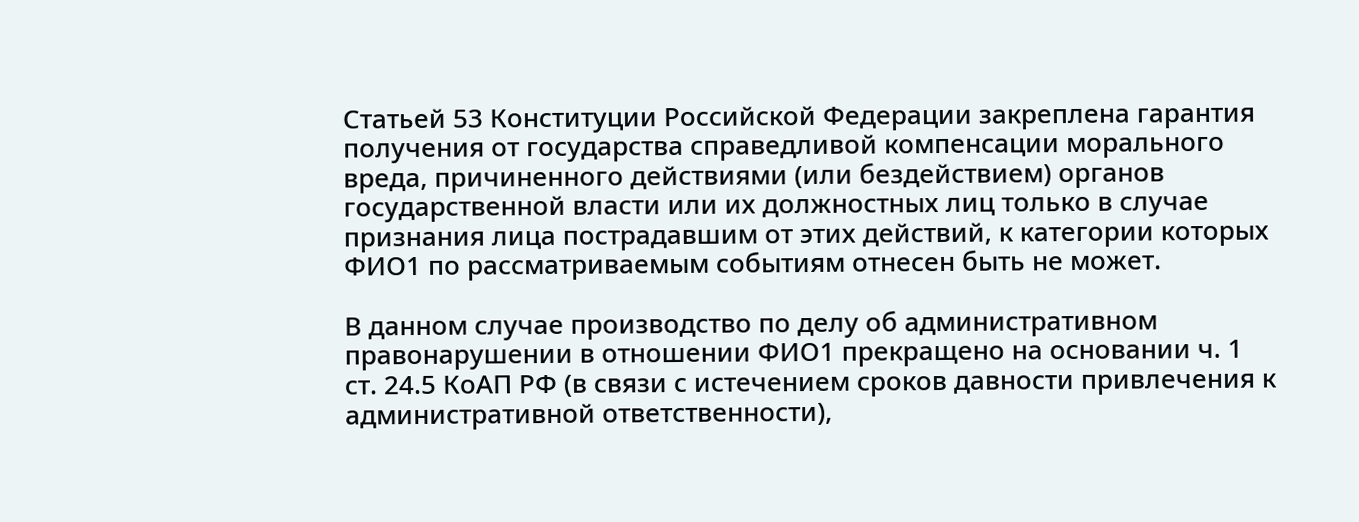Статьей 53 Конституции Российской Федерации закреплена гарантия получения от государства справедливой компенсации морального вреда, причиненного действиями (или бездействием) органов государственной власти или их должностных лиц только в случае признания лица пострадавшим от этих действий, к категории которых ФИО1 по рассматриваемым событиям отнесен быть не может.

В данном случае производство по делу об административном правонарушении в отношении ФИО1 прекращено на основании ч. 1 ст. 24.5 КоАП РФ (в связи с истечением сроков давности привлечения к административной ответственности),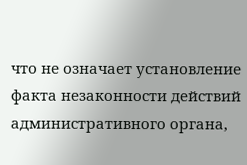что не означает установление факта незаконности действий административного органа,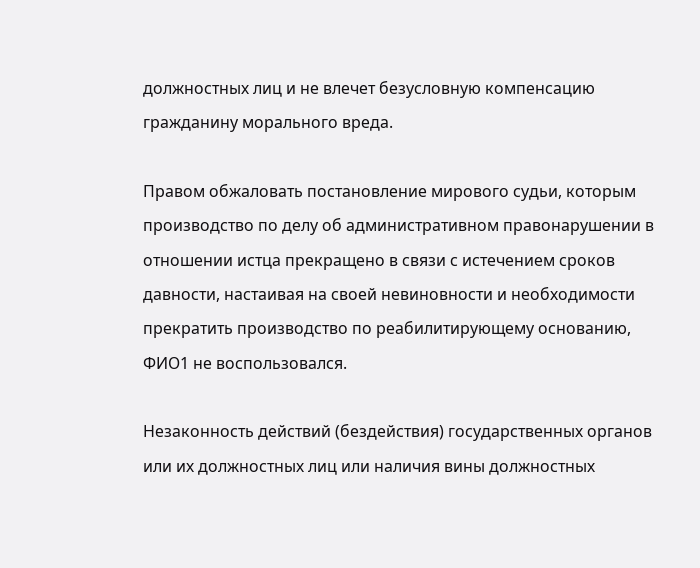должностных лиц и не влечет безусловную компенсацию гражданину морального вреда.

Правом обжаловать постановление мирового судьи, которым производство по делу об административном правонарушении в отношении истца прекращено в связи с истечением сроков давности, настаивая на своей невиновности и необходимости прекратить производство по реабилитирующему основанию, ФИО1 не воспользовался.

Незаконность действий (бездействия) государственных органов или их должностных лиц или наличия вины должностных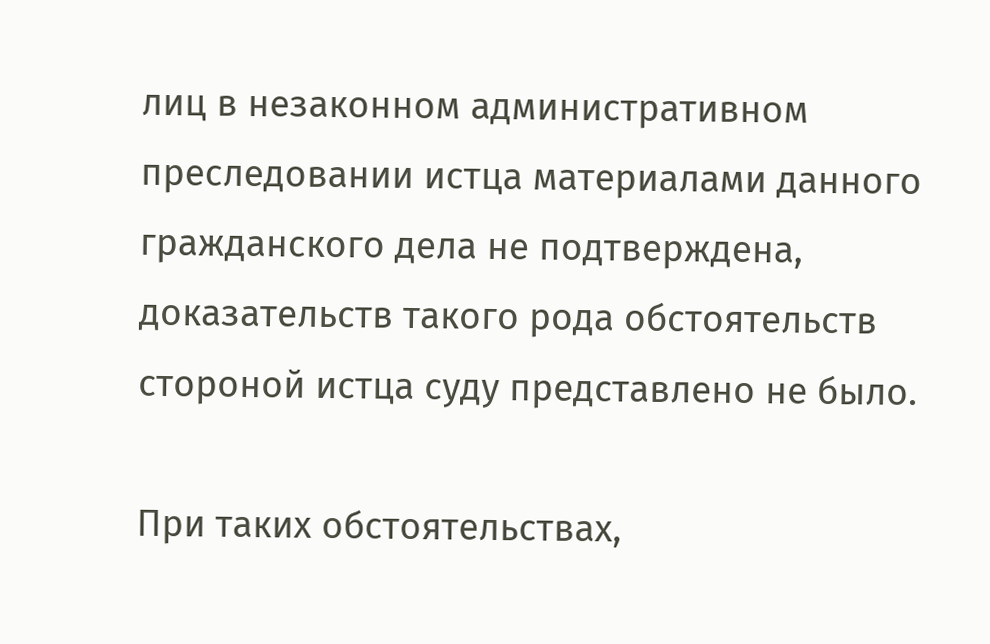лиц в незаконном административном преследовании истца материалами данного гражданского дела не подтверждена, доказательств такого рода обстоятельств стороной истца суду представлено не было.

При таких обстоятельствах,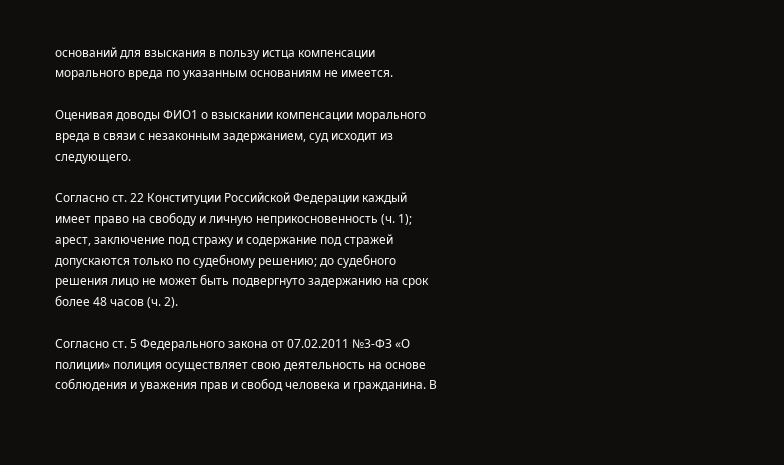оснований для взыскания в пользу истца компенсации морального вреда по указанным основаниям не имеется.

Оценивая доводы ФИО1 о взыскании компенсации морального вреда в связи с незаконным задержанием, суд исходит из следующего.

Согласно ст. 22 Конституции Российской Федерации каждый имеет право на свободу и личную неприкосновенность (ч. 1); арест, заключение под стражу и содержание под стражей допускаются только по судебному решению; до судебного решения лицо не может быть подвергнуто задержанию на срок более 48 часов (ч. 2).

Согласно ст. 5 Федерального закона от 07.02.2011 №3-ФЗ «О полиции» полиция осуществляет свою деятельность на основе соблюдения и уважения прав и свобод человека и гражданина. В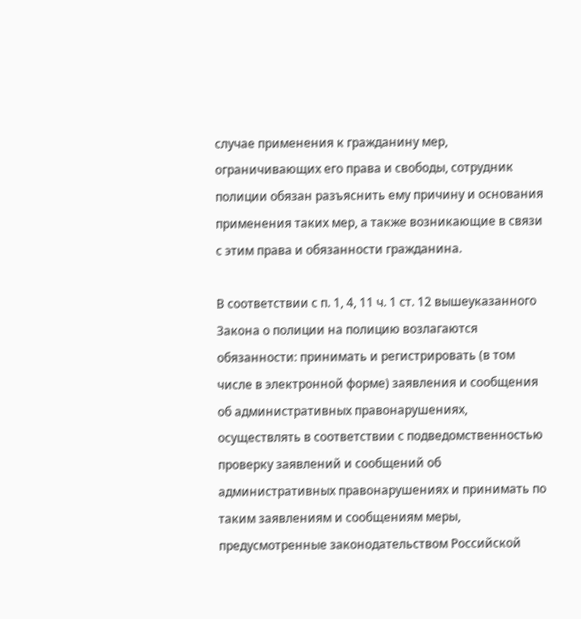случае применения к гражданину мер, ограничивающих его права и свободы, сотрудник полиции обязан разъяснить ему причину и основания применения таких мер, а также возникающие в связи с этим права и обязанности гражданина.

В соответствии с п. 1, 4, 11 ч. 1 ст. 12 вышеуказанного Закона о полиции на полицию возлагаются обязанности: принимать и регистрировать (в том числе в электронной форме) заявления и сообщения об административных правонарушениях, осуществлять в соответствии с подведомственностью проверку заявлений и сообщений об административных правонарушениях и принимать по таким заявлениям и сообщениям меры, предусмотренные законодательством Российской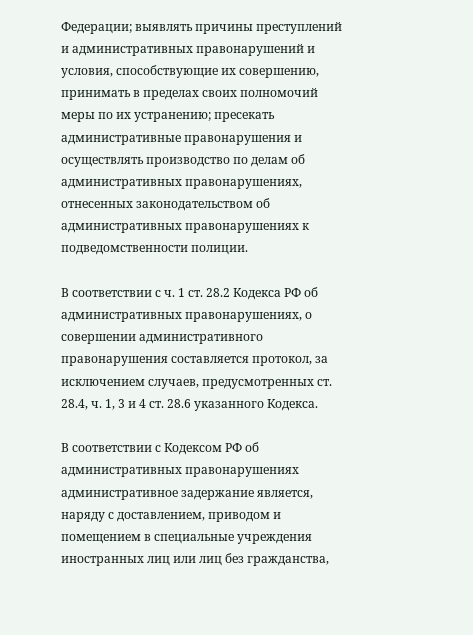Федерации; выявлять причины преступлений и административных правонарушений и условия, способствующие их совершению, принимать в пределах своих полномочий меры по их устранению; пресекать административные правонарушения и осуществлять производство по делам об административных правонарушениях, отнесенных законодательством об административных правонарушениях к подведомственности полиции.

В соответствии с ч. 1 ст. 28.2 Кодекса РФ об административных правонарушениях, о совершении административного правонарушения составляется протокол, за исключением случаев, предусмотренных ст. 28.4, ч. 1, 3 и 4 ст. 28.6 указанного Кодекса.

В соответствии с Кодексом РФ об административных правонарушениях административное задержание является, наряду с доставлением, приводом и помещением в специальные учреждения иностранных лиц или лиц без гражданства,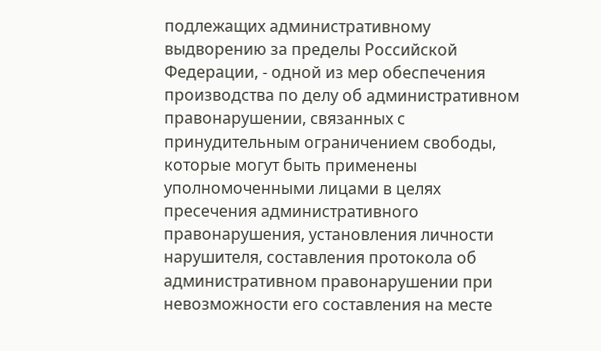подлежащих административному выдворению за пределы Российской Федерации, - одной из мер обеспечения производства по делу об административном правонарушении, связанных с принудительным ограничением свободы, которые могут быть применены уполномоченными лицами в целях пресечения административного правонарушения, установления личности нарушителя, составления протокола об административном правонарушении при невозможности его составления на месте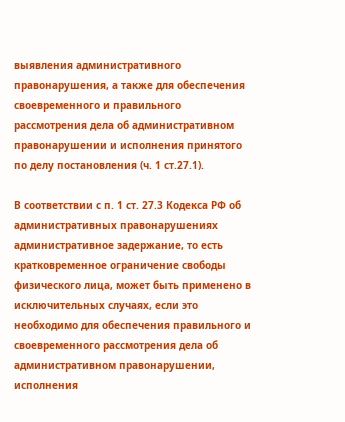выявления административного правонарушения, а также для обеспечения своевременного и правильного рассмотрения дела об административном правонарушении и исполнения принятого по делу постановления (ч. 1 ст.27.1).

В соответствии с п. 1 ст. 27.3 Кодекса РФ об административных правонарушениях административное задержание, то есть кратковременное ограничение свободы физического лица, может быть применено в исключительных случаях, если это необходимо для обеспечения правильного и своевременного рассмотрения дела об административном правонарушении, исполнения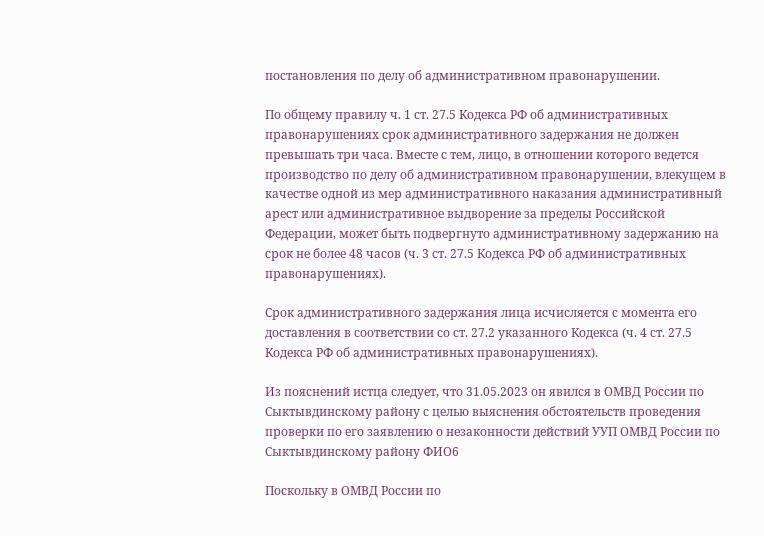постановления по делу об административном правонарушении.

По общему правилу ч. 1 ст. 27.5 Кодекса РФ об административных правонарушениях срок административного задержания не должен превышать три часа. Вместе с тем, лицо, в отношении которого ведется производство по делу об административном правонарушении, влекущем в качестве одной из мер административного наказания административный арест или административное выдворение за пределы Российской Федерации, может быть подвергнуто административному задержанию на срок не более 48 часов (ч. 3 ст. 27.5 Кодекса РФ об административных правонарушениях).

Срок административного задержания лица исчисляется с момента его доставления в соответствии со ст. 27.2 указанного Кодекса (ч. 4 ст. 27.5 Кодекса РФ об административных правонарушениях).

Из пояснений истца следует, что 31.05.2023 он явился в ОМВД России по Сыктывдинскому району с целью выяснения обстоятельств проведения проверки по его заявлению о незаконности действий УУП ОМВД России по Сыктывдинскому району ФИО6

Поскольку в ОМВД России по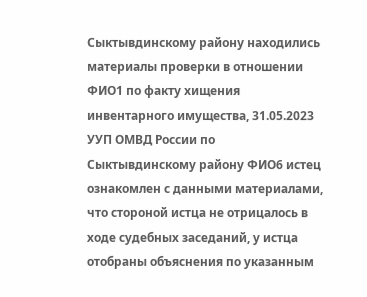Сыктывдинскому району находились материалы проверки в отношении ФИО1 по факту хищения инвентарного имущества, 31.05.2023 УУП ОМВД России по Сыктывдинскому району ФИО6 истец ознакомлен с данными материалами, что стороной истца не отрицалось в ходе судебных заседаний, у истца отобраны объяснения по указанным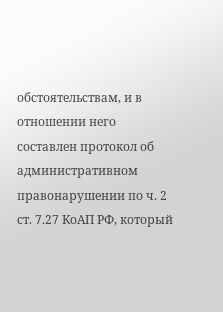обстоятельствам, и в отношении него составлен протокол об административном правонарушении по ч. 2 ст. 7.27 КоАП РФ, который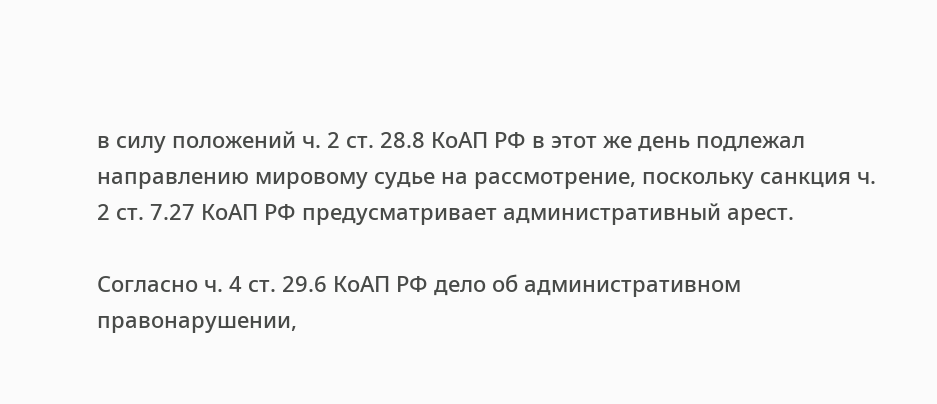в силу положений ч. 2 ст. 28.8 КоАП РФ в этот же день подлежал направлению мировому судье на рассмотрение, поскольку санкция ч. 2 ст. 7.27 КоАП РФ предусматривает административный арест.

Согласно ч. 4 ст. 29.6 КоАП РФ дело об административном правонарушении,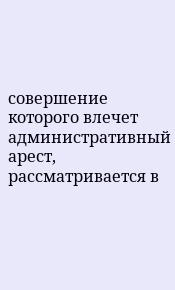совершение которого влечет административный арест, рассматривается в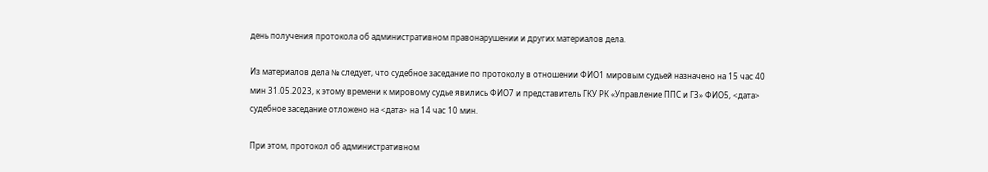день получения протокола об административном правонарушении и других материалов дела.

Из материалов дела № следует, что судебное заседание по протоколу в отношении ФИО1 мировым судьей назначено на 15 час 40 мин 31.05.2023, к этому времени к мировому судье явились ФИО7 и представитель ГКУ РК «Управление ППС и ГЗ» ФИО5, <дата> судебное заседание отложено на <дата> на 14 час 10 мин.

При этом, протокол об административном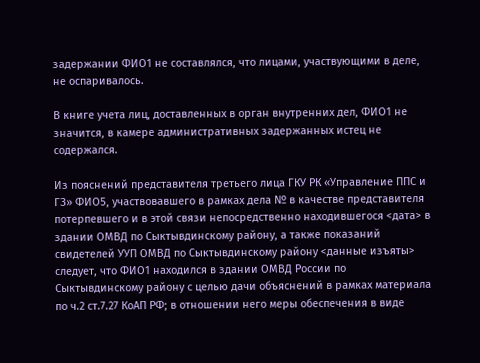задержании ФИО1 не составлялся, что лицами, участвующими в деле, не оспаривалось.

В книге учета лиц, доставленных в орган внутренних дел, ФИО1 не значится, в камере административных задержанных истец не содержался.

Из пояснений представителя третьего лица ГКУ РК «Управление ППС и ГЗ» ФИО5, участвовавшего в рамках дела № в качестве представителя потерпевшего и в этой связи непосредственно находившегося <дата> в здании ОМВД по Сыктывдинскому району, а также показаний свидетелей УУП ОМВД по Сыктывдинскому району <данные изъяты> следует, что ФИО1 находился в здании ОМВД России по Сыктывдинскому району с целью дачи объяснений в рамках материала по ч.2 ст.7.27 КоАП РФ; в отношении него меры обеспечения в виде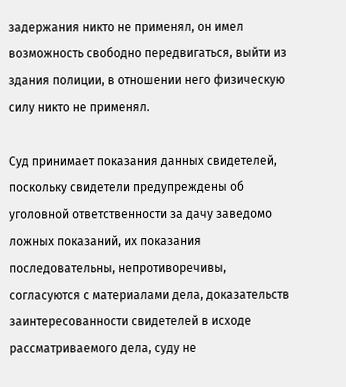задержания никто не применял, он имел возможность свободно передвигаться, выйти из здания полиции, в отношении него физическую силу никто не применял.

Суд принимает показания данных свидетелей, поскольку свидетели предупреждены об уголовной ответственности за дачу заведомо ложных показаний, их показания последовательны, непротиворечивы, согласуются с материалами дела, доказательств заинтересованности свидетелей в исходе рассматриваемого дела, суду не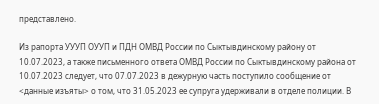представлено.

Из рапорта УУУП ОУУП и ПДН ОМВД России по Сыктывдинскому району от 10.07.2023, а также письменного ответа ОМВД России по Сыктывдинскому района от 10.07.2023 следует, что 07.07.2023 в дежурную часть поступило сообщение от <данные изъяты> о том, что 31.05.2023 ее супруга удерживали в отделе полиции. В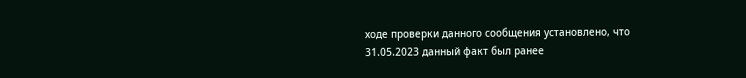ходе проверки данного сообщения установлено, что 31.05.2023 данный факт был ранее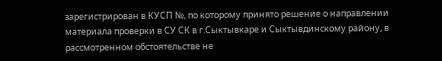зарегистрирован в КУСП №, по которому принято решение о направлении материала проверки в СУ СК в г.Сыктывкаре и Сыктывдинскому району, в рассмотренном обстоятельстве не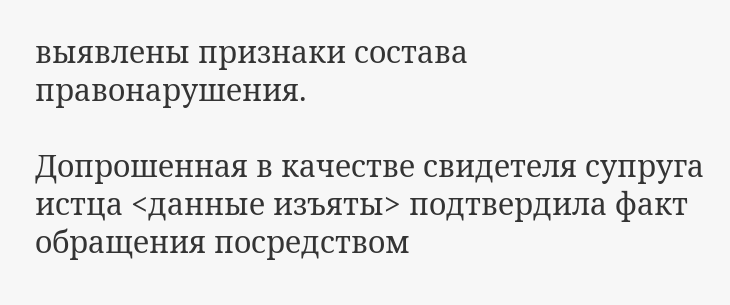выявлены признаки состава правонарушения.

Допрошенная в качестве свидетеля супруга истца <данные изъяты> подтвердила факт обращения посредством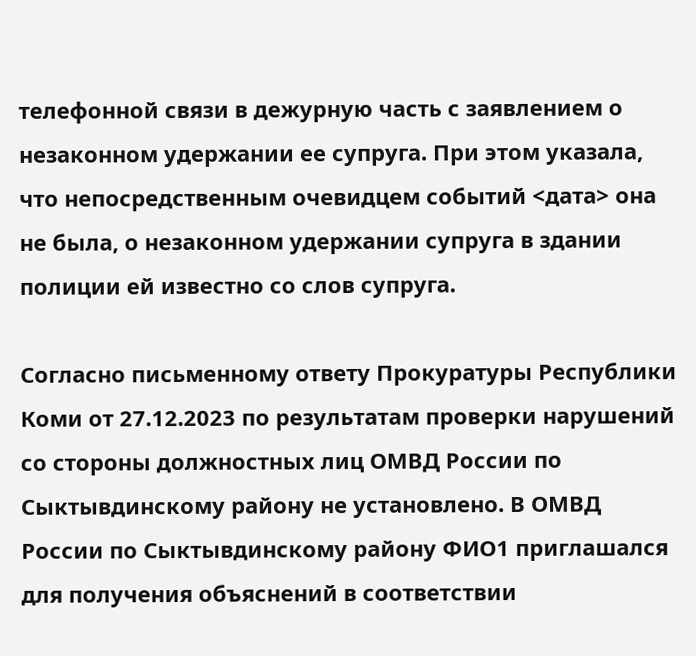телефонной связи в дежурную часть с заявлением о незаконном удержании ее супруга. При этом указала, что непосредственным очевидцем событий <дата> она не была, о незаконном удержании супруга в здании полиции ей известно со слов супруга.

Согласно письменному ответу Прокуратуры Республики Коми от 27.12.2023 по результатам проверки нарушений со стороны должностных лиц ОМВД России по Сыктывдинскому району не установлено. В ОМВД России по Сыктывдинскому району ФИО1 приглашался для получения объяснений в соответствии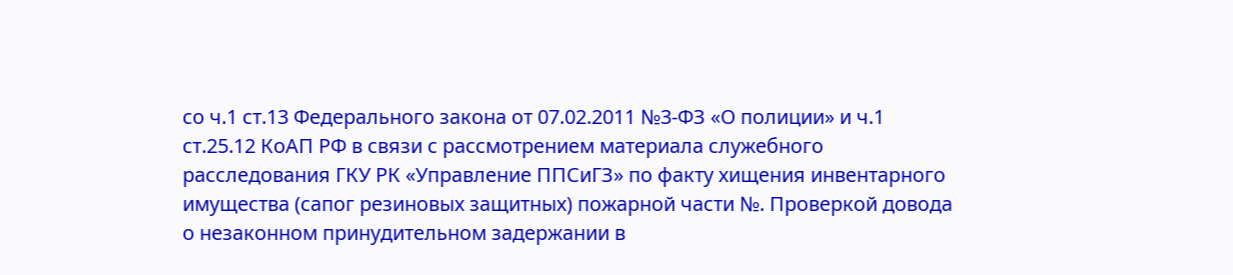со ч.1 ст.13 Федерального закона от 07.02.2011 №3-ФЗ «О полиции» и ч.1 ст.25.12 КоАП РФ в связи с рассмотрением материала служебного расследования ГКУ РК «Управление ППСиГЗ» по факту хищения инвентарного имущества (сапог резиновых защитных) пожарной части №. Проверкой довода о незаконном принудительном задержании в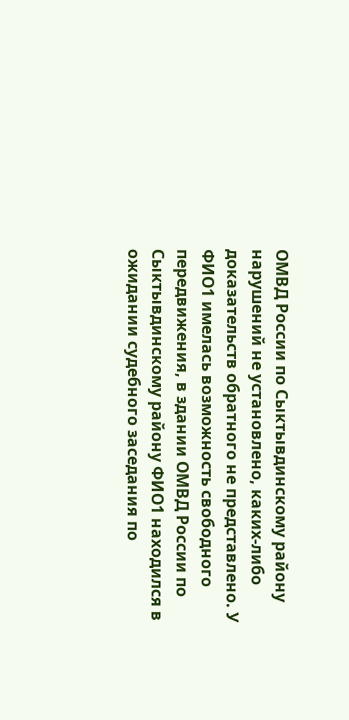ОМВД России по Сыктывдинскому району нарушений не установлено, каких-либо доказательств обратного не представлено. У ФИО1 имелась возможность свободного передвижения, в здании ОМВД России по Сыктывдинскому району ФИО1 находился в ожидании судебного заседания по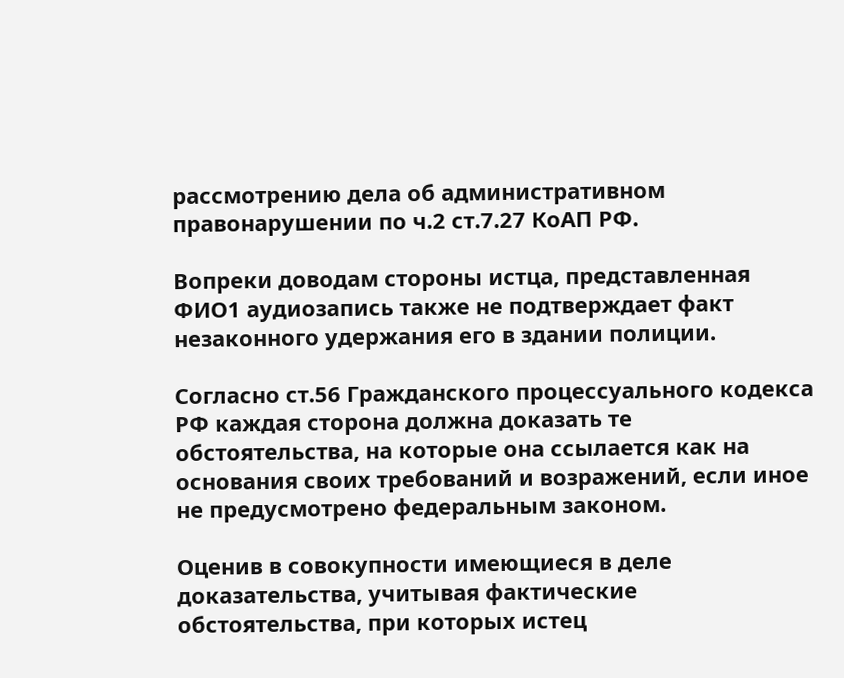рассмотрению дела об административном правонарушении по ч.2 ст.7.27 КоАП РФ.

Вопреки доводам стороны истца, представленная ФИО1 аудиозапись также не подтверждает факт незаконного удержания его в здании полиции.

Согласно ст.56 Гражданского процессуального кодекса РФ каждая сторона должна доказать те обстоятельства, на которые она ссылается как на основания своих требований и возражений, если иное не предусмотрено федеральным законом.

Оценив в совокупности имеющиеся в деле доказательства, учитывая фактические обстоятельства, при которых истец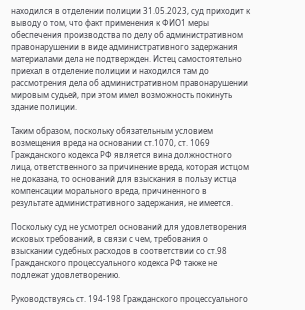находился в отделении полиции 31.05.2023, суд приходит к выводу о том, что факт применения к ФИО1 меры обеспечения производства по делу об административном правонарушении в виде административного задержания материалами дела не подтвержден. Истец самостоятельно приехал в отделение полиции и находился там до рассмотрения дела об административном правонарушении мировым судьей, при этом имел возможность покинуть здание полиции.

Таким образом, поскольку обязательным условием возмещения вреда на основании ст.1070, ст. 1069 Гражданского кодекса РФ является вина должностного лица, ответственного за причинение вреда, которая истцом не доказана, то оснований для взыскания в пользу истца компенсации морального вреда, причиненного в результате административного задержания, не имеется.

Поскольку суд не усмотрел оснований для удовлетворения исковых требований, в связи с чем, требования о взыскании судебных расходов в соответствии со ст.98 Гражданского процессуального кодекса РФ также не подлежат удовлетворению.

Руководствуясь ст. 194-198 Гражданского процессуального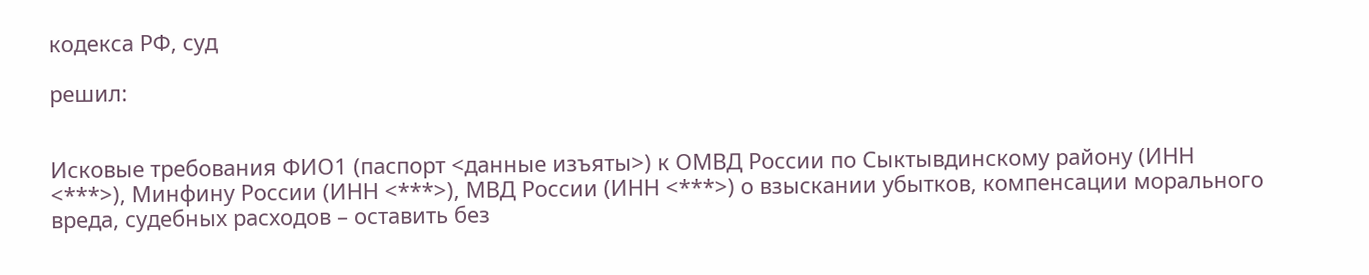кодекса РФ, суд

решил:


Исковые требования ФИО1 (паспорт <данные изъяты>) к ОМВД России по Сыктывдинскому району (ИНН <***>), Минфину России (ИНН <***>), МВД России (ИНН <***>) о взыскании убытков, компенсации морального вреда, судебных расходов – оставить без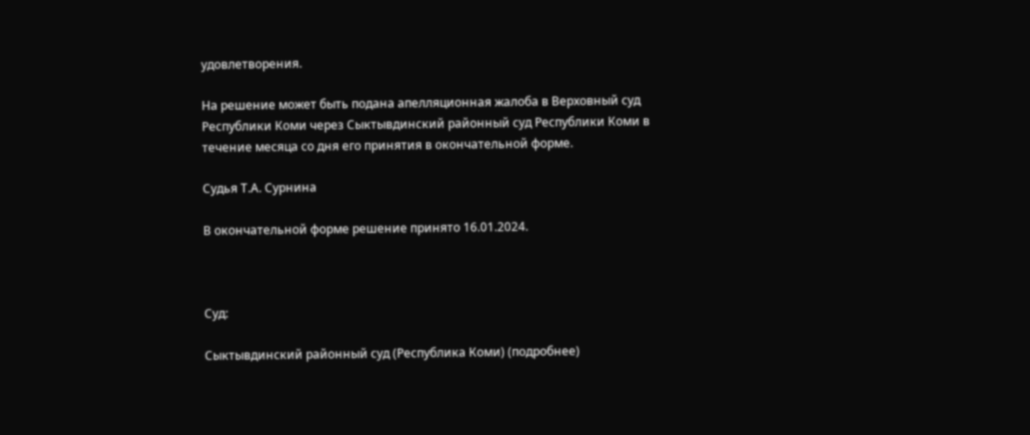удовлетворения.

На решение может быть подана апелляционная жалоба в Верховный суд Республики Коми через Сыктывдинский районный суд Республики Коми в течение месяца со дня его принятия в окончательной форме.

Судья Т.А. Сурнина

В окончательной форме решение принято 16.01.2024.



Суд:

Сыктывдинский районный суд (Республика Коми) (подробнее)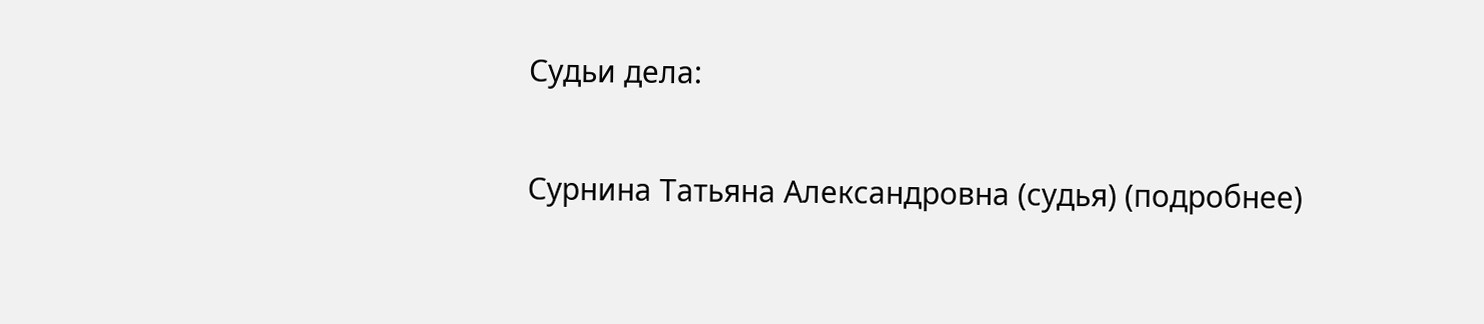Судьи дела:

Сурнина Татьяна Александровна (судья) (подробнее)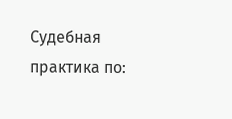Судебная практика по: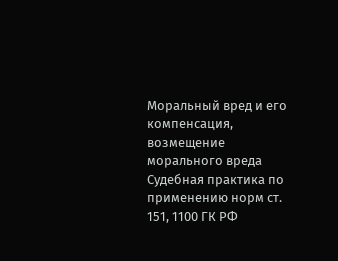Моральный вред и его компенсация, возмещение морального вреда
Судебная практика по применению норм ст. 151, 1100 ГК РФ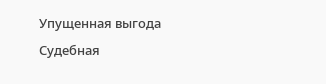Упущенная выгода
Судебная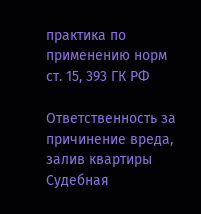практика по применению норм ст. 15, 393 ГК РФ

Ответственность за причинение вреда, залив квартиры
Судебная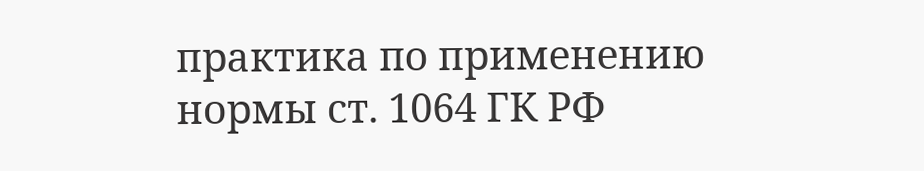практика по применению нормы ст. 1064 ГК РФ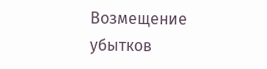Возмещение убытков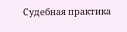Судебная практика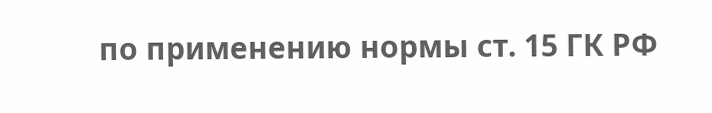по применению нормы ст. 15 ГК РФ